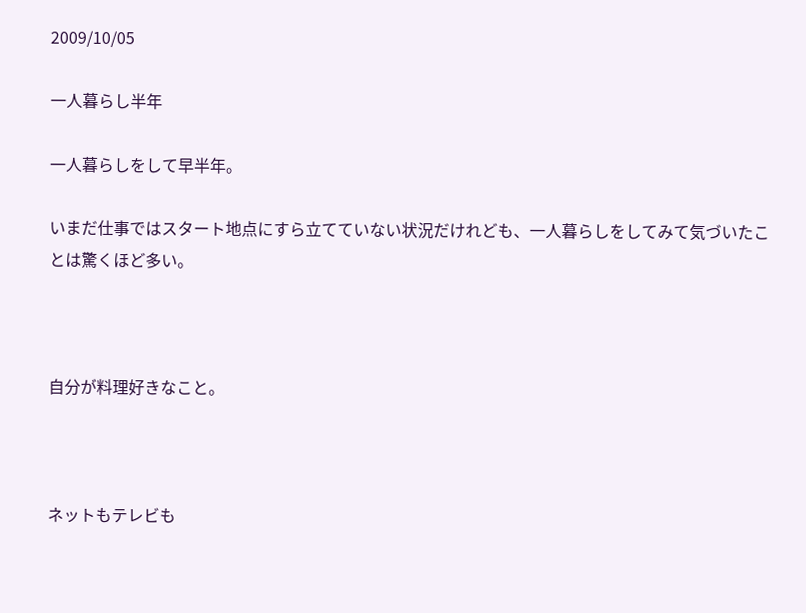2009/10/05

一人暮らし半年

一人暮らしをして早半年。

いまだ仕事ではスタート地点にすら立てていない状況だけれども、一人暮らしをしてみて気づいたことは驚くほど多い。



自分が料理好きなこと。



ネットもテレビも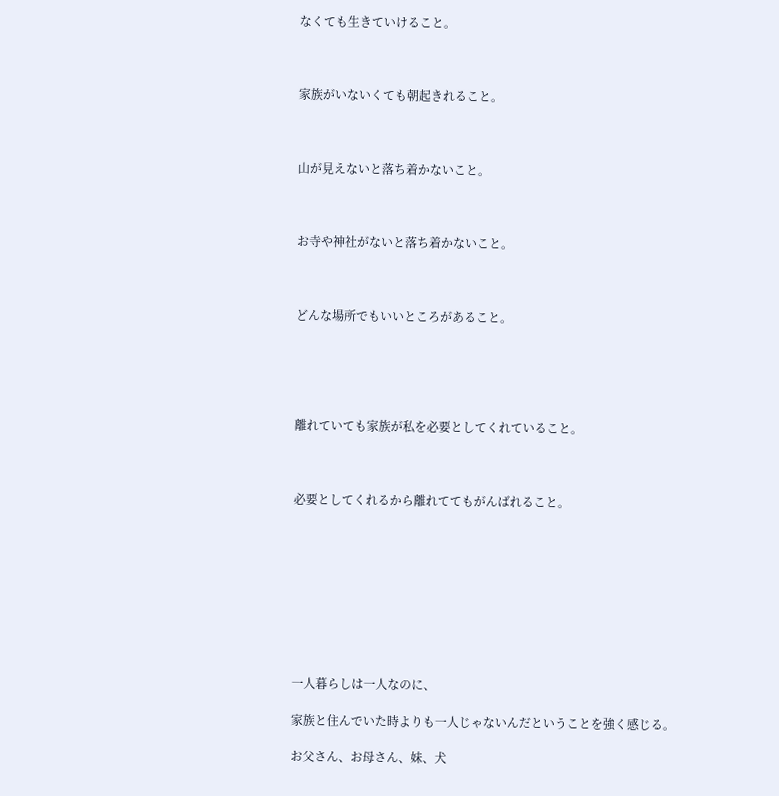なくても生きていけること。



家族がいないくても朝起きれること。



山が見えないと落ち着かないこと。



お寺や神社がないと落ち着かないこと。



どんな場所でもいいところがあること。





離れていても家族が私を必要としてくれていること。



必要としてくれるから離れててもがんばれること。









一人暮らしは一人なのに、

家族と住んでいた時よりも一人じゃないんだということを強く感じる。

お父さん、お母さん、妹、犬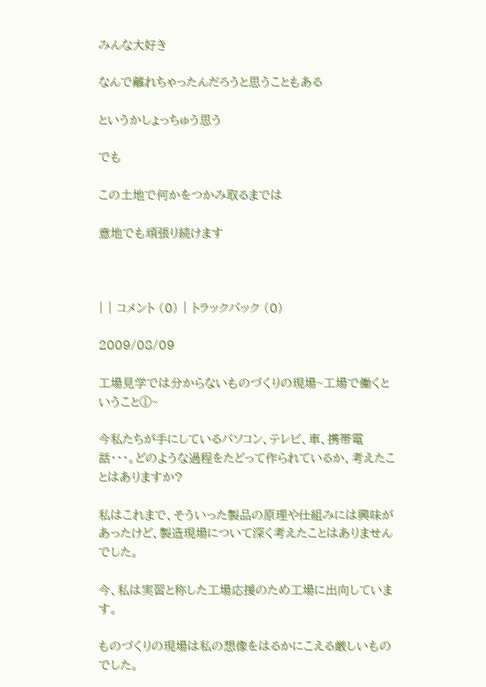みんな大好き

なんで離れちゃったんだろうと思うこともある

というかしょっちゅう思う

でも

この土地で何かをつかみ取るまでは

意地でも頑張り続けます



| | コメント (0) | トラックバック (0)

2009/08/09

工場見学では分からないものづくりの現場~工場で働くということ①~

今私たちが手にしているパソコン、テレビ、車、携帯電話・・・。どのような過程をたどって作られているか、考えたことはありますか?

私はこれまで、そういった製品の原理や仕組みには興味があったけど、製造現場について深く考えたことはありませんでした。

今、私は実習と称した工場応援のため工場に出向しています。

ものづくりの現場は私の想像をはるかにこえる厳しいものでした。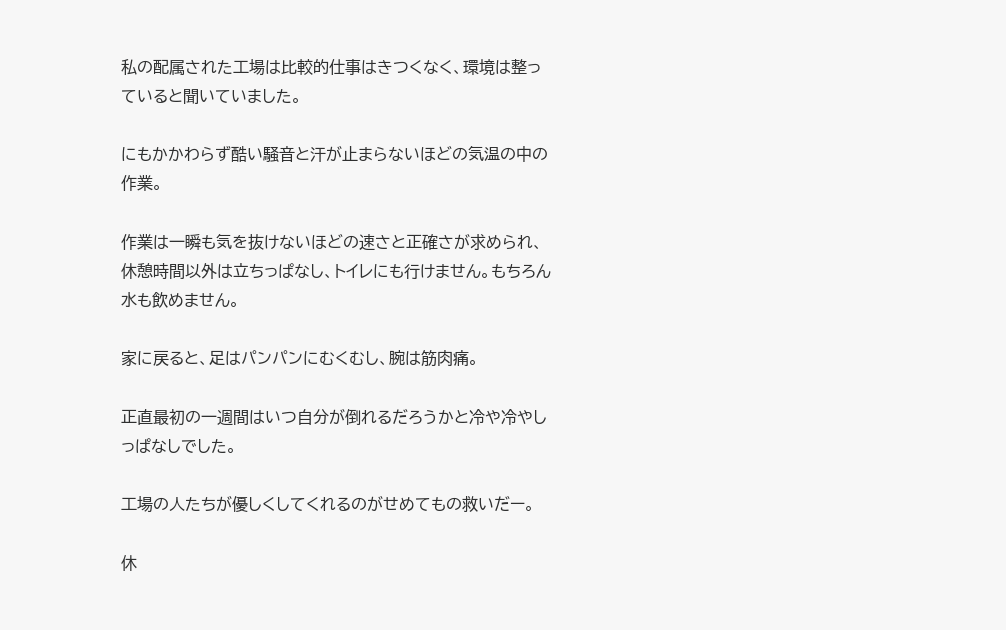私の配属された工場は比較的仕事はきつくなく、環境は整っていると聞いていました。

にもかかわらず酷い騒音と汗が止まらないほどの気温の中の作業。

作業は一瞬も気を抜けないほどの速さと正確さが求められ、休憩時間以外は立ちっぱなし、トイレにも行けません。もちろん水も飲めません。

家に戻ると、足はパンパンにむくむし、腕は筋肉痛。

正直最初の一週間はいつ自分が倒れるだろうかと冷や冷やしっぱなしでした。

工場の人たちが優しくしてくれるのがせめてもの救いだー。

休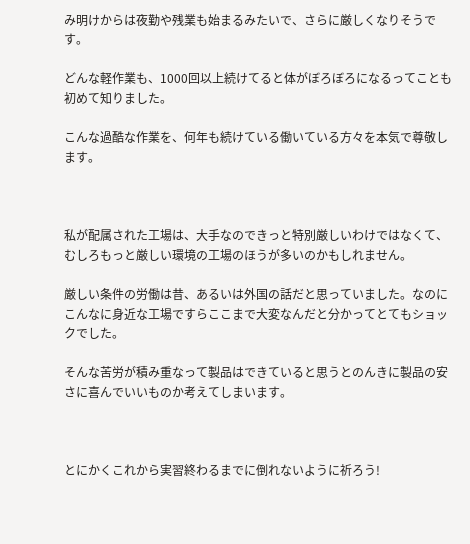み明けからは夜勤や残業も始まるみたいで、さらに厳しくなりそうです。

どんな軽作業も、1000回以上続けてると体がぼろぼろになるってことも初めて知りました。

こんな過酷な作業を、何年も続けている働いている方々を本気で尊敬します。



私が配属された工場は、大手なのできっと特別厳しいわけではなくて、むしろもっと厳しい環境の工場のほうが多いのかもしれません。

厳しい条件の労働は昔、あるいは外国の話だと思っていました。なのにこんなに身近な工場ですらここまで大変なんだと分かってとてもショックでした。

そんな苦労が積み重なって製品はできていると思うとのんきに製品の安さに喜んでいいものか考えてしまいます。



とにかくこれから実習終わるまでに倒れないように祈ろう!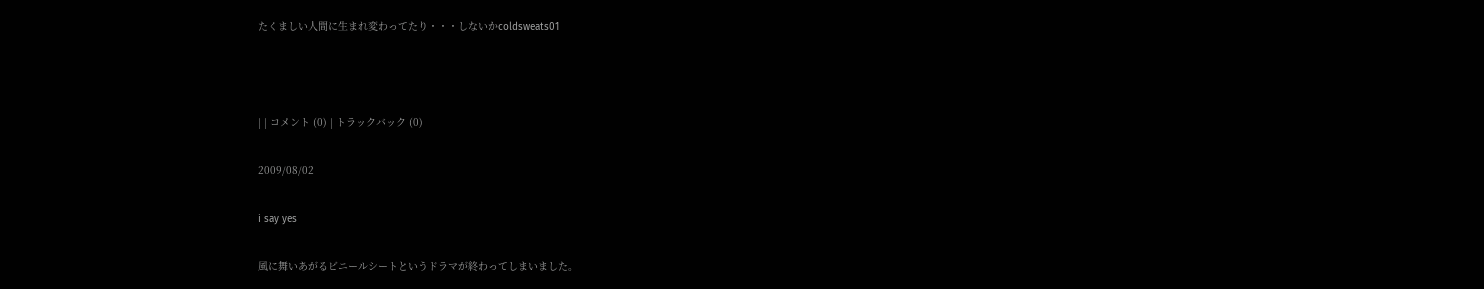たくましい人間に生まれ変わってたり・・・しないかcoldsweats01



| | コメント (0) | トラックバック (0)

2009/08/02

i say yes

風に舞いあがるビニールシートというドラマが終わってしまいました。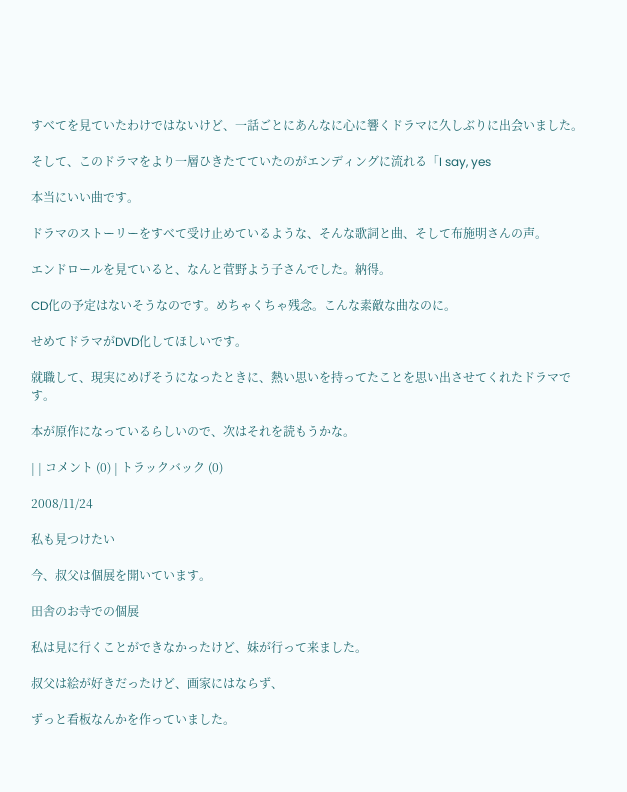すべてを見ていたわけではないけど、一話ごとにあんなに心に響くドラマに久しぶりに出会いました。

そして、このドラマをより一層ひきたてていたのがエンディングに流れる「I say, yes

本当にいい曲です。

ドラマのストーリーをすべて受け止めているような、そんな歌詞と曲、そして布施明さんの声。

エンドロールを見ていると、なんと菅野よう子さんでした。納得。

CD化の予定はないそうなのです。めちゃくちゃ残念。こんな素敵な曲なのに。

せめてドラマがDVD化してほしいです。

就職して、現実にめげそうになったときに、熱い思いを持ってたことを思い出させてくれたドラマです。

本が原作になっているらしいので、次はそれを読もうかな。

| | コメント (0) | トラックバック (0)

2008/11/24

私も見つけたい

今、叔父は個展を開いています。

田舎のお寺での個展

私は見に行くことができなかったけど、妹が行って来ました。

叔父は絵が好きだったけど、画家にはならず、

ずっと看板なんかを作っていました。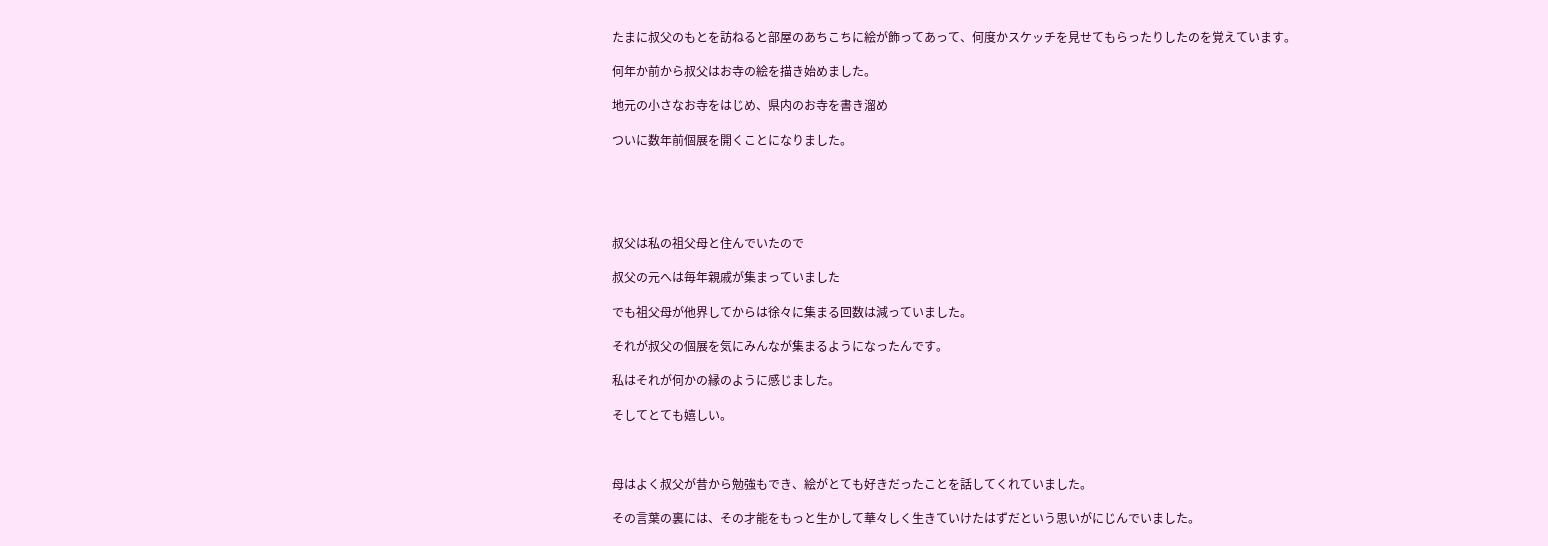たまに叔父のもとを訪ねると部屋のあちこちに絵が飾ってあって、何度かスケッチを見せてもらったりしたのを覚えています。

何年か前から叔父はお寺の絵を描き始めました。

地元の小さなお寺をはじめ、県内のお寺を書き溜め

ついに数年前個展を開くことになりました。





叔父は私の祖父母と住んでいたので

叔父の元へは毎年親戚が集まっていました

でも祖父母が他界してからは徐々に集まる回数は減っていました。

それが叔父の個展を気にみんなが集まるようになったんです。

私はそれが何かの縁のように感じました。

そしてとても嬉しい。



母はよく叔父が昔から勉強もでき、絵がとても好きだったことを話してくれていました。

その言葉の裏には、その才能をもっと生かして華々しく生きていけたはずだという思いがにじんでいました。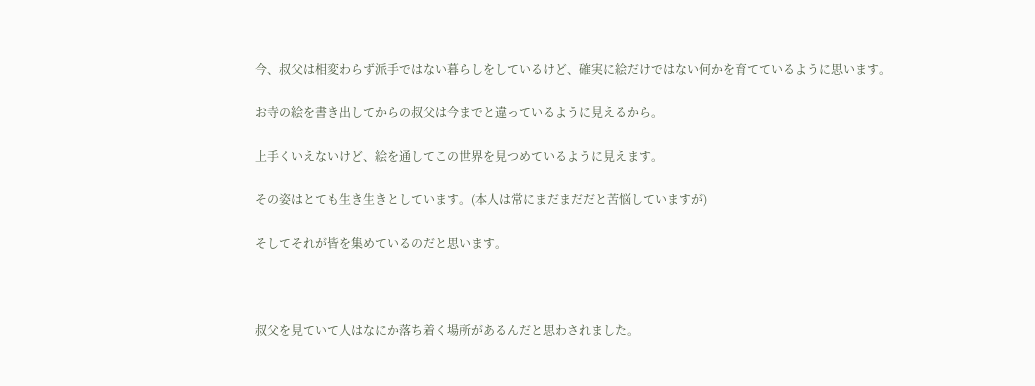今、叔父は相変わらず派手ではない暮らしをしているけど、確実に絵だけではない何かを育てているように思います。

お寺の絵を書き出してからの叔父は今までと違っているように見えるから。

上手くいえないけど、絵を通してこの世界を見つめているように見えます。

その姿はとても生き生きとしています。(本人は常にまだまだだと苦悩していますが)

そしてそれが皆を集めているのだと思います。



叔父を見ていて人はなにか落ち着く場所があるんだと思わされました。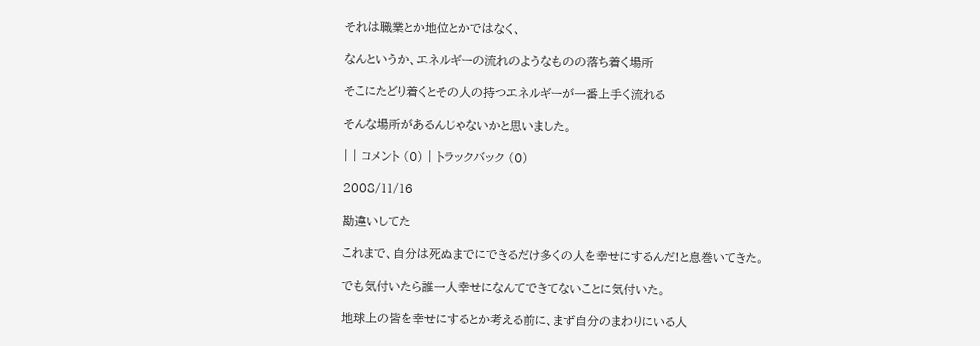それは職業とか地位とかではなく、

なんというか、エネルギーの流れのようなものの落ち着く場所

そこにたどり着くとその人の持つエネルギーが一番上手く流れる

そんな場所があるんじゃないかと思いました。

| | コメント (0) | トラックバック (0)

2008/11/16

勘違いしてた

これまで、自分は死ぬまでにできるだけ多くの人を幸せにするんだ!と息巻いてきた。

でも気付いたら誰一人幸せになんてできてないことに気付いた。

地球上の皆を幸せにするとか考える前に、まず自分のまわりにいる人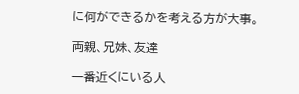に何ができるかを考える方が大事。

両親、兄妹、友達

一番近くにいる人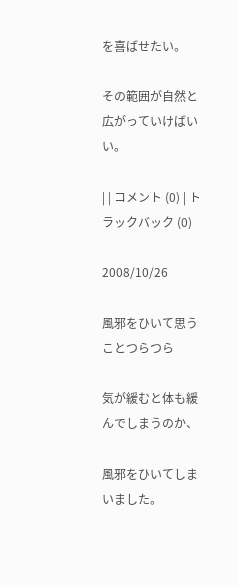を喜ばせたい。

その範囲が自然と広がっていけばいい。

| | コメント (0) | トラックバック (0)

2008/10/26

風邪をひいて思うことつらつら

気が緩むと体も緩んでしまうのか、

風邪をひいてしまいました。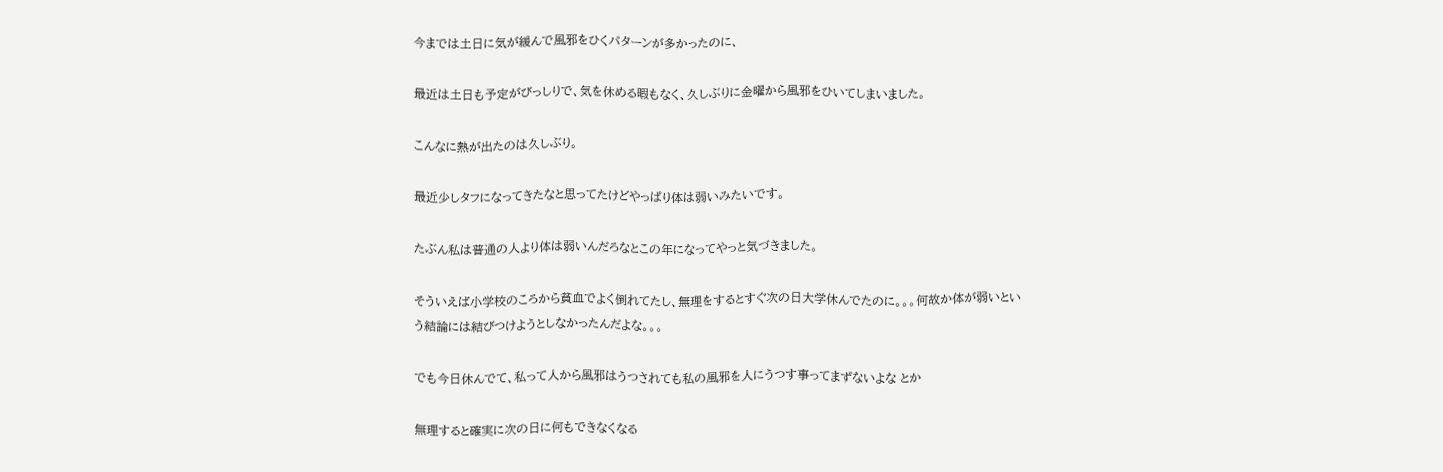今までは土日に気が緩んで風邪をひくパターンが多かったのに、

最近は土日も予定がびっしりで、気を休める暇もなく、久しぶりに金曜から風邪をひいてしまいました。

こんなに熱が出たのは久しぶり。

最近少しタフになってきたなと思ってたけどやっぱり体は弱いみたいです。

たぶん私は普通の人より体は弱いんだろなとこの年になってやっと気づきました。

そういえば小学校のころから貧血でよく倒れてたし、無理をするとすぐ次の日大学休んでたのに。。。何故か体が弱いという結論には結びつけようとしなかったんだよな。。。

でも今日休んでて、私って人から風邪はうつされても私の風邪を人にうつす事ってまずないよな とか

無理すると確実に次の日に何もできなくなる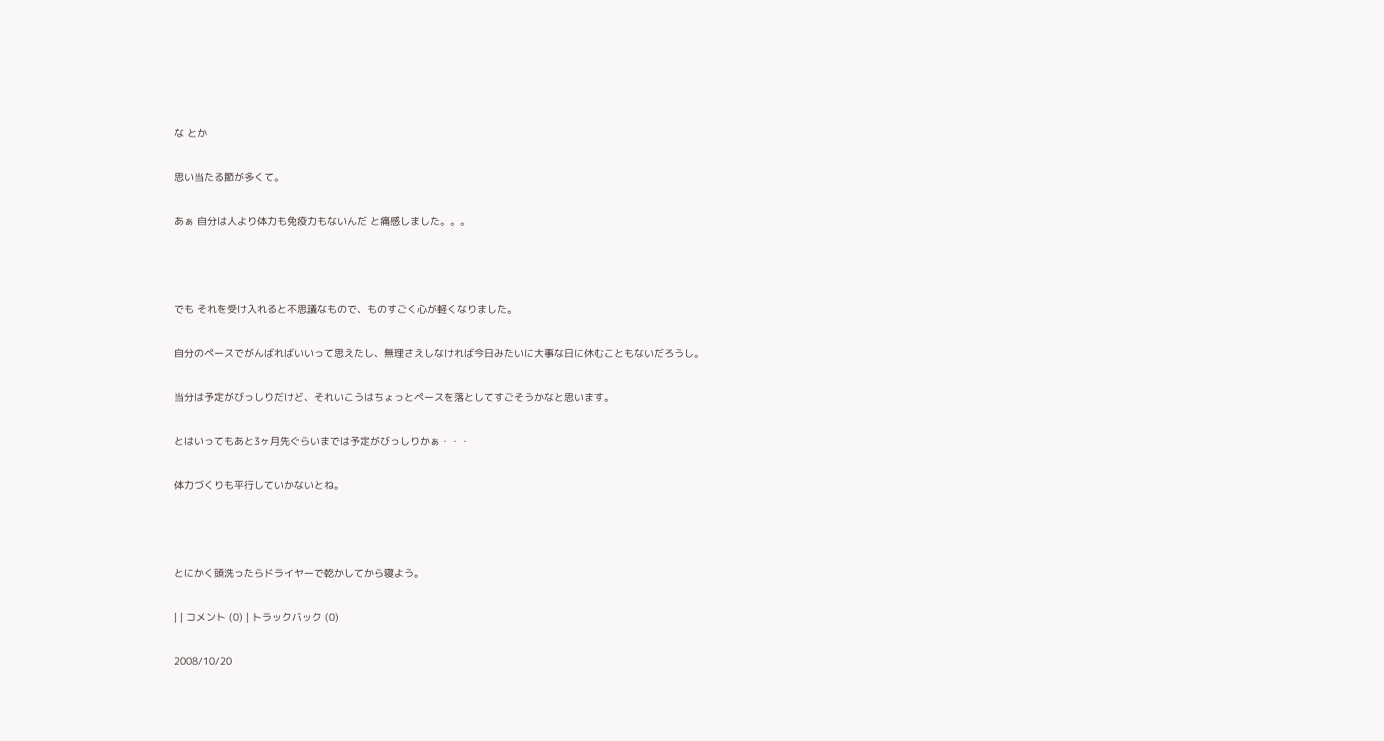な とか

思い当たる節が多くて。

あぁ 自分は人より体力も免疫力もないんだ と痛感しました。。。



でも それを受け入れると不思議なもので、ものすごく心が軽くなりました。

自分のペースでがんばればいいって思えたし、無理さえしなければ今日みたいに大事な日に休むこともないだろうし。

当分は予定がびっしりだけど、それいこうはちょっとペースを落としてすごそうかなと思います。

とはいってもあと3ヶ月先ぐらいまでは予定がびっしりかぁ・・・

体力づくりも平行していかないとね。



とにかく頭洗ったらドライヤーで乾かしてから寝よう。

| | コメント (0) | トラックバック (0)

2008/10/20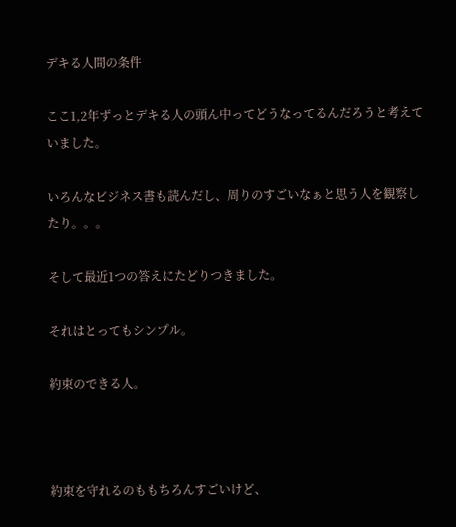デキる人間の条件

ここ1,2年ずっとデキる人の頭ん中ってどうなってるんだろうと考えていました。

いろんなビジネス書も読んだし、周りのすごいなぁと思う人を観察したり。。。

そして最近1つの答えにたどりつきました。

それはとってもシンプル。

約束のできる人。



約束を守れるのももちろんすごいけど、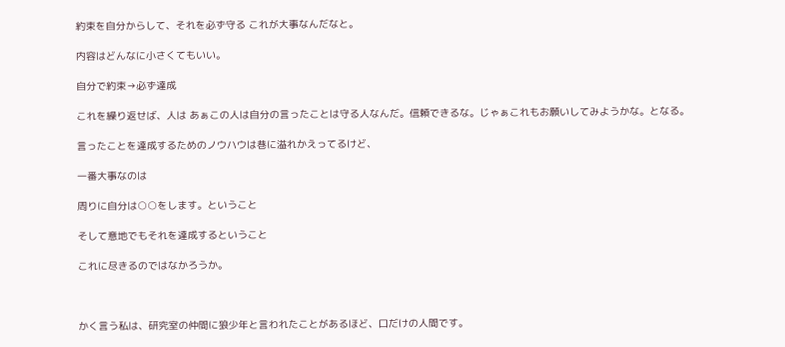約束を自分からして、それを必ず守る これが大事なんだなと。

内容はどんなに小さくてもいい。

自分で約束→必ず達成

これを繰り返せば、人は あぁこの人は自分の言ったことは守る人なんだ。信頼できるな。じゃぁこれもお願いしてみようかな。となる。

言ったことを達成するためのノウハウは巷に溢れかえってるけど、

一番大事なのは

周りに自分は○○をします。ということ

そして意地でもそれを達成するということ

これに尽きるのではなかろうか。



かく言う私は、研究室の仲間に狼少年と言われたことがあるほど、口だけの人間です。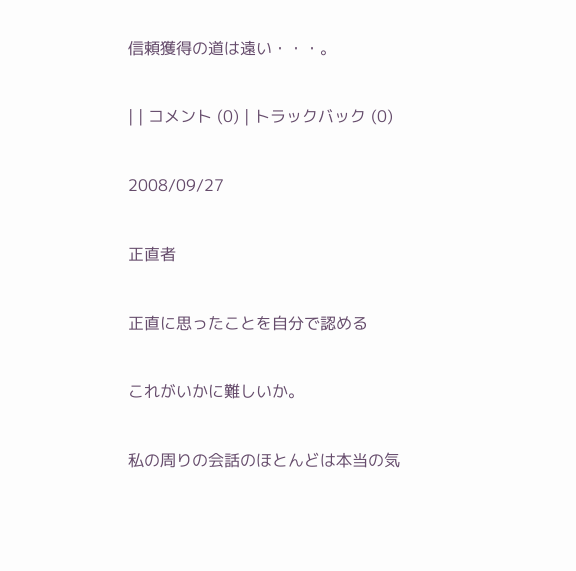信頼獲得の道は遠い・・・。

| | コメント (0) | トラックバック (0)

2008/09/27

正直者

正直に思ったことを自分で認める

これがいかに難しいか。

私の周りの会話のほとんどは本当の気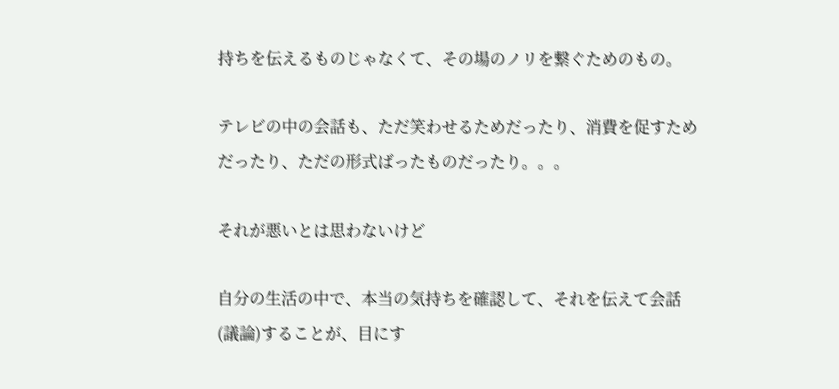持ちを伝えるものじゃなくて、その場のノリを繋ぐためのもの。

テレビの中の会話も、ただ笑わせるためだったり、消費を促すためだったり、ただの形式ばったものだったり。。。

それが悪いとは思わないけど

自分の生活の中で、本当の気持ちを確認して、それを伝えて会話(議論)することが、目にす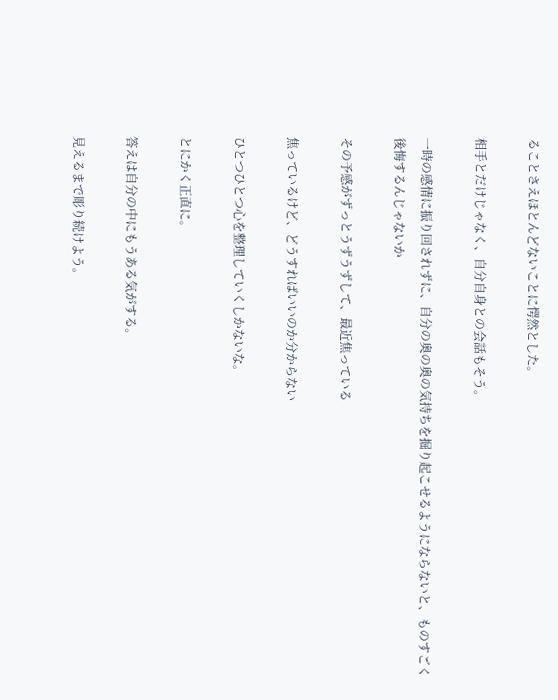ることさえほとんどないことに愕然とした。

相手とだけじゃなく、自分自身との会話もそう。

一時の感情に振り回されずに、自分の奥の奥の気持ちを掘り起こせるようにならないと、ものすごく後悔するんじゃないか

その予感がずっとうずうずして、最近焦っている

焦っているけど、どうすればいいのか分からない

ひとつひとつ心を整理していくしかないな。

とにかく正直に。

答えは自分の中にもうある気がする。

見えるまで彫り続けよう。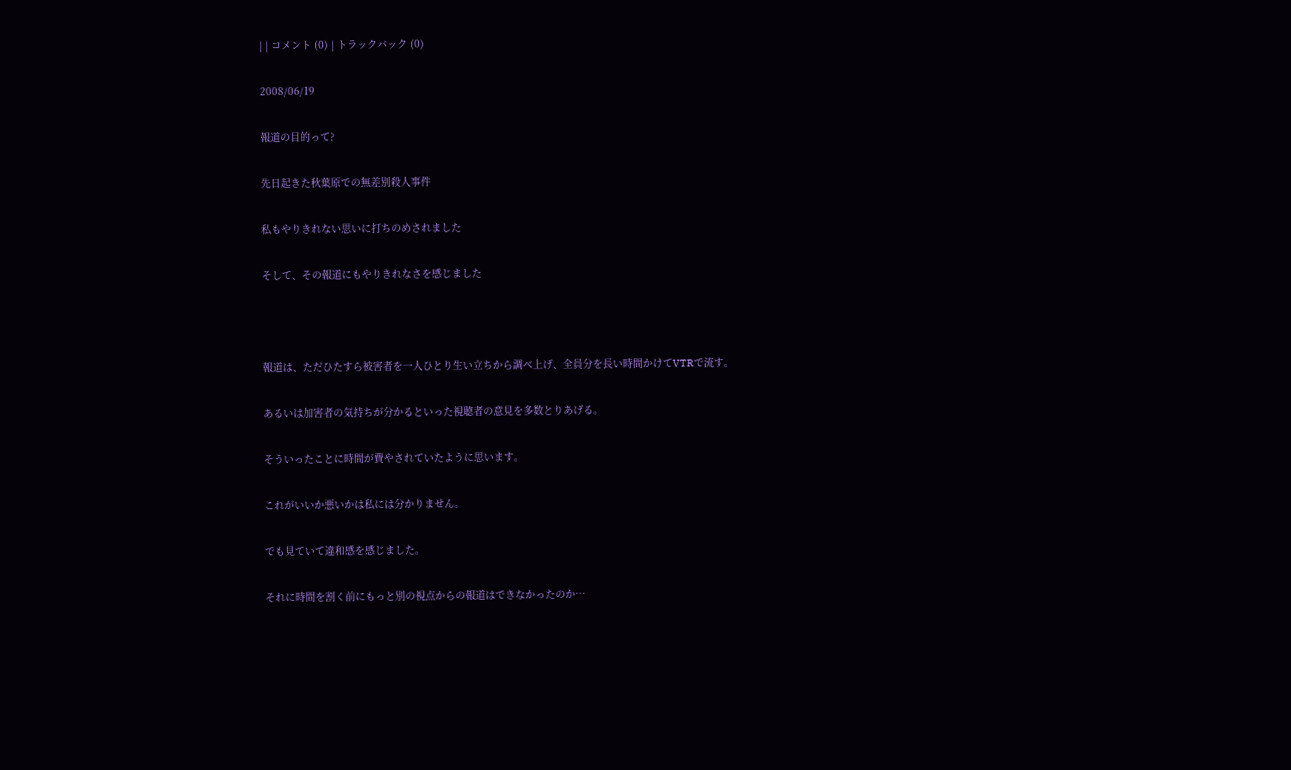| | コメント (0) | トラックバック (0)

2008/06/19

報道の目的って?

先日起きた秋葉原での無差別殺人事件

私もやりきれない思いに打ちのめされました

そして、その報道にもやりきれなさを感じました



報道は、ただひたすら被害者を一人ひとり生い立ちから調べ上げ、全員分を長い時間かけてVTRで流す。

あるいは加害者の気持ちが分かるといった視聴者の意見を多数とりあげる。

そういったことに時間が費やされていたように思います。

これがいいか悪いかは私には分かりません。

でも見ていて違和感を感じました。

それに時間を割く前にもっと別の視点からの報道はできなかったのか…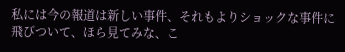私には今の報道は新しい事件、それもよりショックな事件に飛びついて、ほら見てみな、こ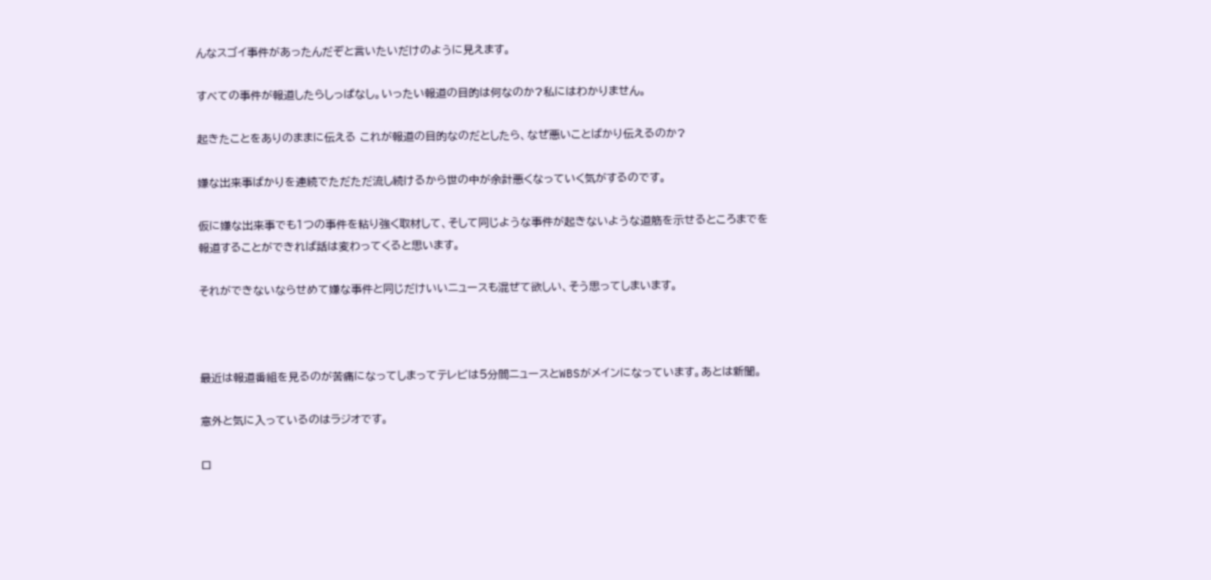んなスゴイ事件があったんだぞと言いたいだけのように見えます。

すべての事件が報道したらしっぱなし。いったい報道の目的は何なのか?私にはわかりません。

起きたことをありのままに伝える これが報道の目的なのだとしたら、なぜ悪いことばかり伝えるのか?

嫌な出来事ばかりを連続でただただ流し続けるから世の中が余計悪くなっていく気がするのです。

仮に嫌な出来事でも1つの事件を粘り強く取材して、そして同じような事件が起きないような道筋を示せるところまでを報道することができれば話は変わってくると思います。

それができないならせめて嫌な事件と同じだけいいニュースも混ぜて欲しい、そう思ってしまいます。



最近は報道番組を見るのが苦痛になってしまってテレビは5分間ニュースとWBSがメインになっています。あとは新聞。

意外と気に入っているのはラジオです。

ロ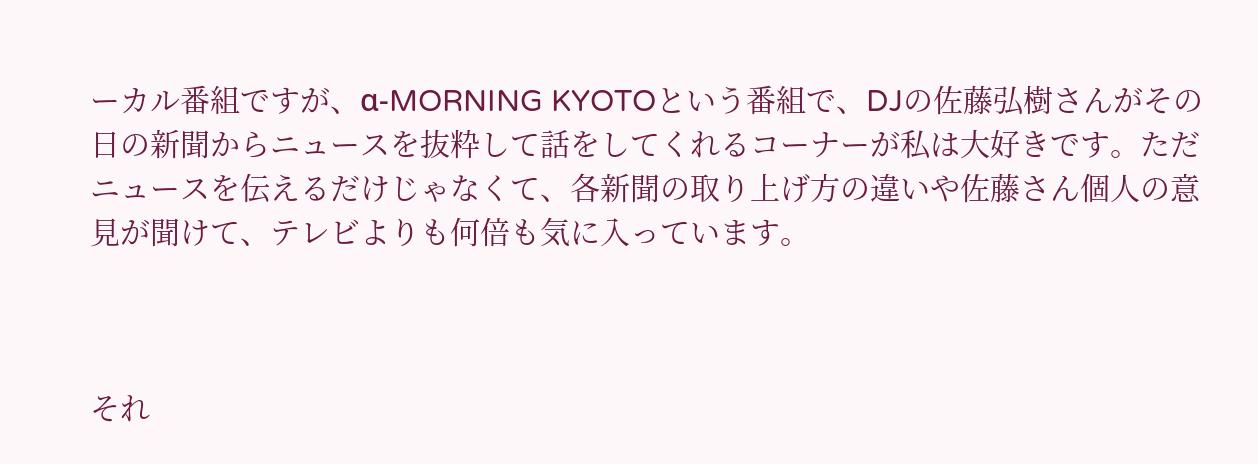ーカル番組ですが、α-MORNING KYOTOという番組で、DJの佐藤弘樹さんがその日の新聞からニュースを抜粋して話をしてくれるコーナーが私は大好きです。ただニュースを伝えるだけじゃなくて、各新聞の取り上げ方の違いや佐藤さん個人の意見が聞けて、テレビよりも何倍も気に入っています。



それ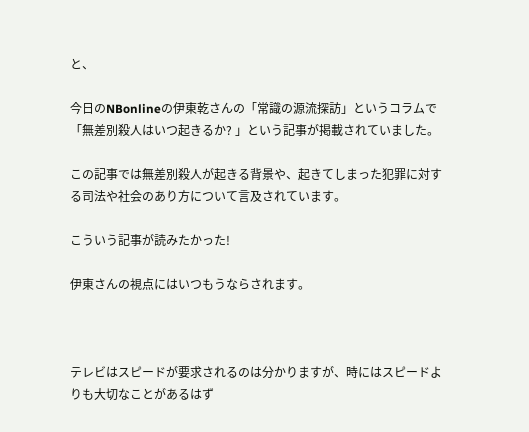と、

今日のNBonlineの伊東乾さんの「常識の源流探訪」というコラムで「無差別殺人はいつ起きるか? 」という記事が掲載されていました。

この記事では無差別殺人が起きる背景や、起きてしまった犯罪に対する司法や社会のあり方について言及されています。

こういう記事が読みたかった!

伊東さんの視点にはいつもうならされます。



テレビはスピードが要求されるのは分かりますが、時にはスピードよりも大切なことがあるはず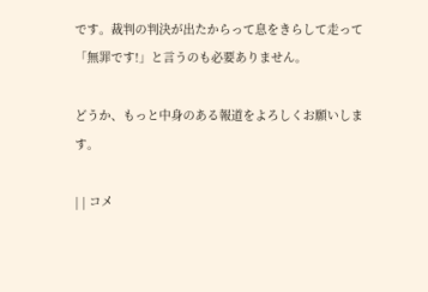です。裁判の判決が出たからって息をきらして走って「無罪です!」と言うのも必要ありません。

どうか、もっと中身のある報道をよろしくお願いします。

| | コメ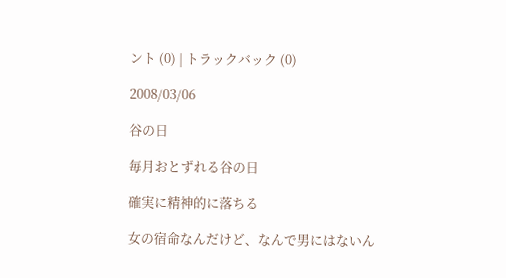ント (0) | トラックバック (0)

2008/03/06

谷の日

毎月おとずれる谷の日

確実に精神的に落ちる

女の宿命なんだけど、なんで男にはないん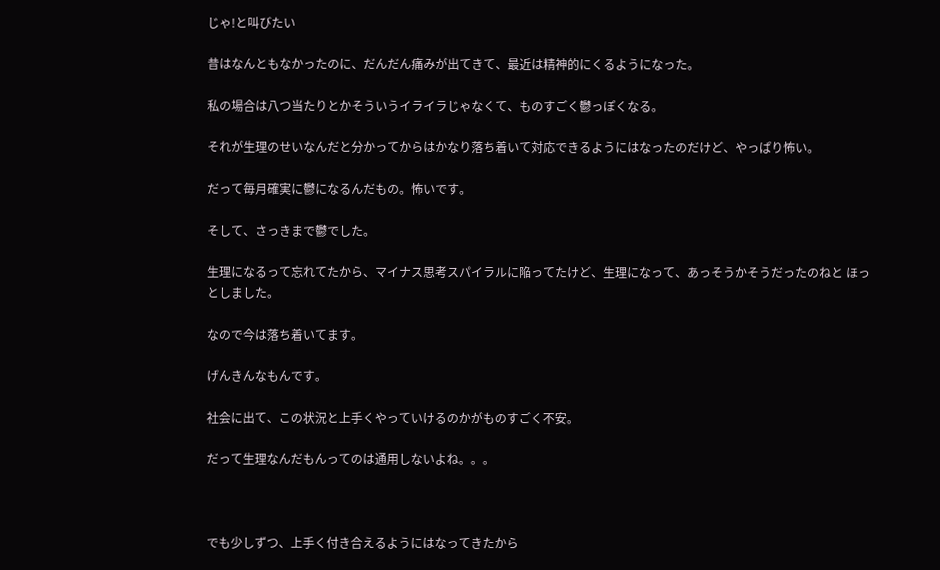じゃ!と叫びたい

昔はなんともなかったのに、だんだん痛みが出てきて、最近は精神的にくるようになった。

私の場合は八つ当たりとかそういうイライラじゃなくて、ものすごく鬱っぽくなる。

それが生理のせいなんだと分かってからはかなり落ち着いて対応できるようにはなったのだけど、やっぱり怖い。

だって毎月確実に鬱になるんだもの。怖いです。

そして、さっきまで鬱でした。

生理になるって忘れてたから、マイナス思考スパイラルに陥ってたけど、生理になって、あっそうかそうだったのねと ほっとしました。

なので今は落ち着いてます。

げんきんなもんです。

社会に出て、この状況と上手くやっていけるのかがものすごく不安。

だって生理なんだもんってのは通用しないよね。。。



でも少しずつ、上手く付き合えるようにはなってきたから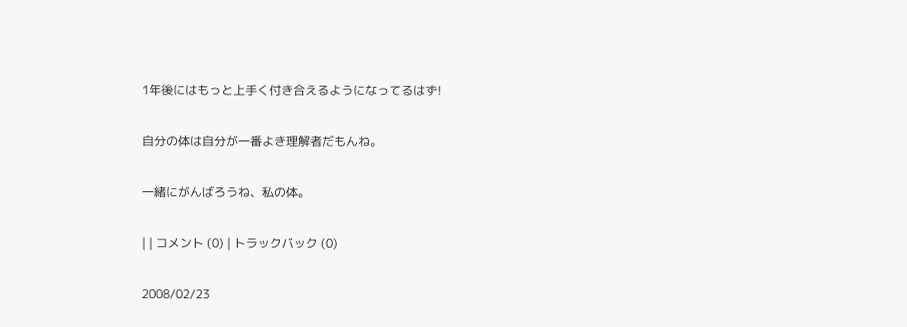1年後にはもっと上手く付き合えるようになってるはず!

自分の体は自分が一番よき理解者だもんね。

一緒にがんばろうね、私の体。

| | コメント (0) | トラックバック (0)

2008/02/23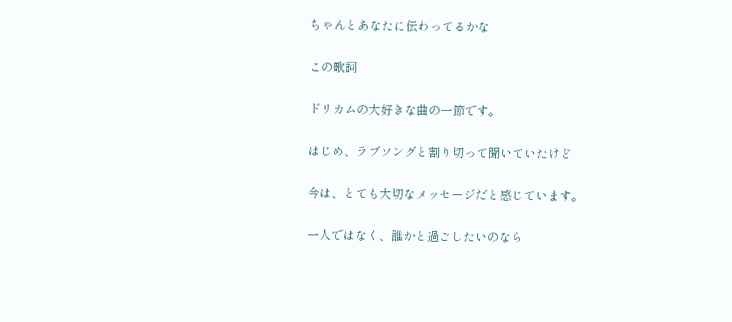ちゃんとあなたに伝わってるかな

この歌詞

ドリカムの大好きな曲の一節です。

はじめ、ラブソングと割り切って聞いていたけど

今は、とても大切なメッセージだと感じています。

一人ではなく、誰かと過ごしたいのなら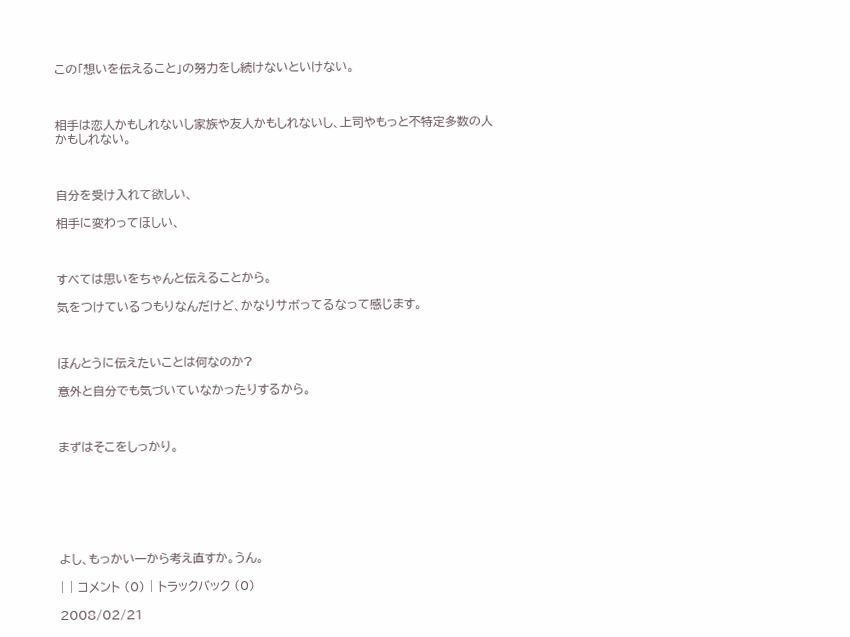この「想いを伝えること」の努力をし続けないといけない。



相手は恋人かもしれないし家族や友人かもしれないし、上司やもっと不特定多数の人かもしれない。



自分を受け入れて欲しい、

相手に変わってほしい、



すべては思いをちゃんと伝えることから。

気をつけているつもりなんだけど、かなりサボってるなって感じます。



ほんとうに伝えたいことは何なのか?

意外と自分でも気づいていなかったりするから。



まずはそこをしっかり。







よし、もっかい一から考え直すか。うん。

| | コメント (0) | トラックバック (0)

2008/02/21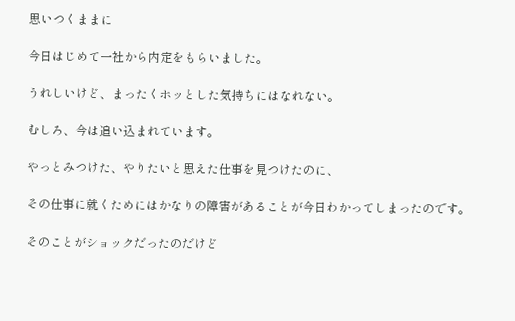思いつくままに

今日はじめて一社から内定をもらいました。

うれしいけど、まったくホッとした気持ちにはなれない。

むしろ、今は追い込まれています。

やっとみつけた、やりたいと思えた仕事を見つけたのに、

その仕事に就くためにはかなりの障害があることが今日わかってしまったのです。

そのことがショックだったのだけど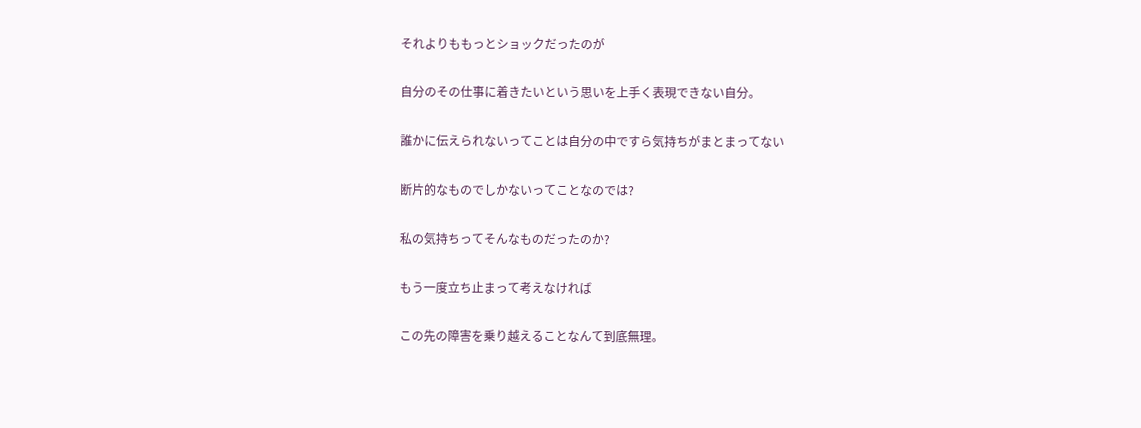それよりももっとショックだったのが

自分のその仕事に着きたいという思いを上手く表現できない自分。

誰かに伝えられないってことは自分の中ですら気持ちがまとまってない

断片的なものでしかないってことなのでは?

私の気持ちってそんなものだったのか?

もう一度立ち止まって考えなければ

この先の障害を乗り越えることなんて到底無理。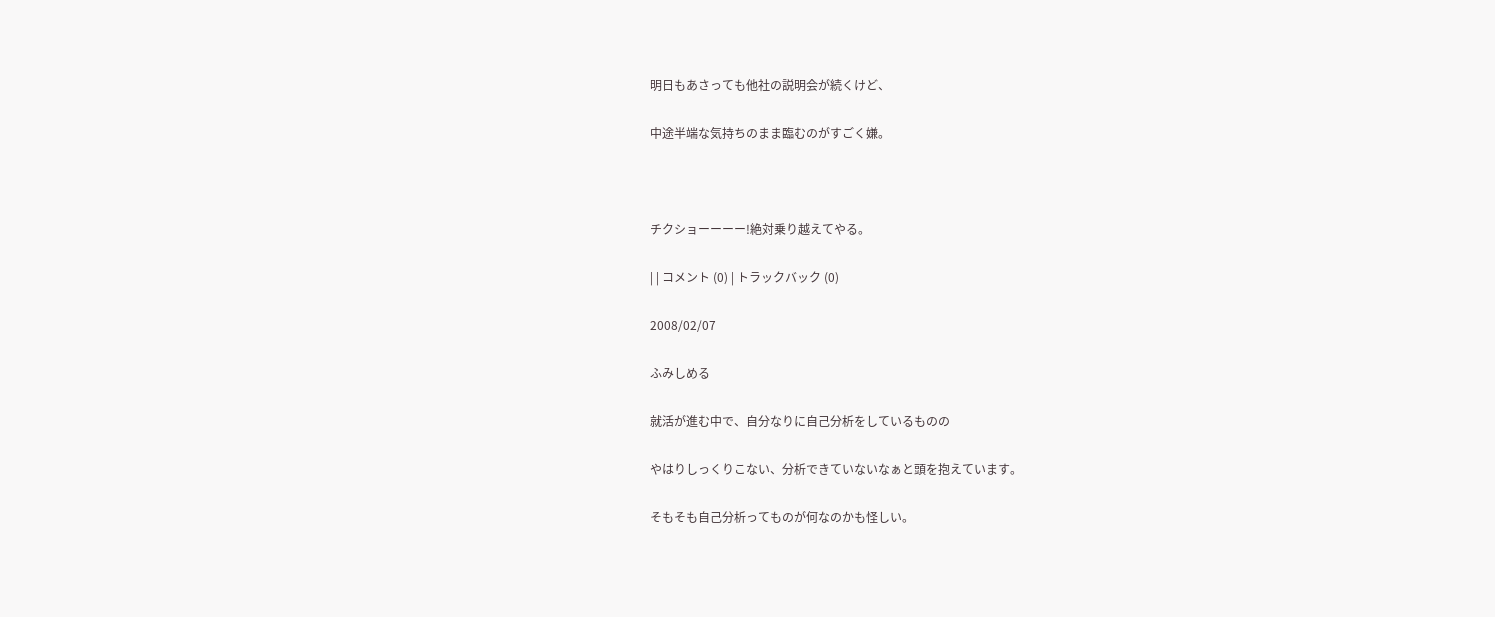明日もあさっても他社の説明会が続くけど、

中途半端な気持ちのまま臨むのがすごく嫌。



チクショーーーー!絶対乗り越えてやる。

| | コメント (0) | トラックバック (0)

2008/02/07

ふみしめる

就活が進む中で、自分なりに自己分析をしているものの

やはりしっくりこない、分析できていないなぁと頭を抱えています。

そもそも自己分析ってものが何なのかも怪しい。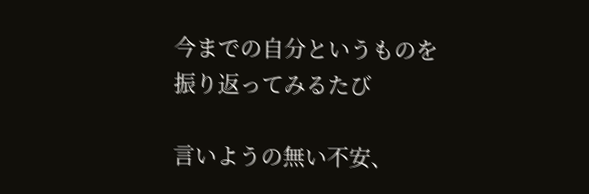今までの自分というものを振り返ってみるたび

言いようの無い不安、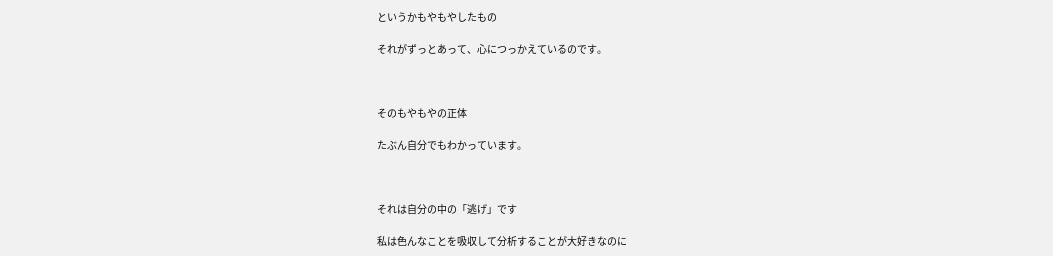というかもやもやしたもの

それがずっとあって、心につっかえているのです。



そのもやもやの正体

たぶん自分でもわかっています。



それは自分の中の「逃げ」です

私は色んなことを吸収して分析することが大好きなのに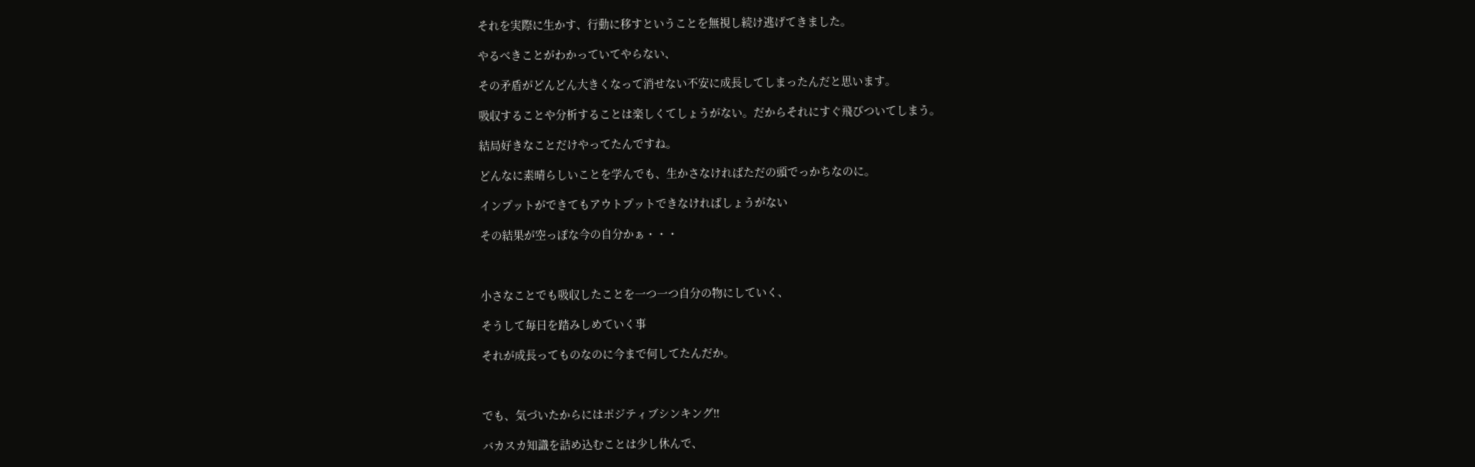それを実際に生かす、行動に移すということを無視し続け逃げてきました。

やるべきことがわかっていてやらない、

その矛盾がどんどん大きくなって消せない不安に成長してしまったんだと思います。

吸収することや分析することは楽しくてしょうがない。だからそれにすぐ飛びついてしまう。

結局好きなことだけやってたんですね。

どんなに素晴らしいことを学んでも、生かさなければただの頭でっかちなのに。

インプットができてもアウトプットできなければしょうがない

その結果が空っぽな今の自分かぁ・・・



小さなことでも吸収したことを一つ一つ自分の物にしていく、

そうして毎日を踏みしめていく事

それが成長ってものなのに今まで何してたんだか。



でも、気づいたからにはポジティブシンキング!!

バカスカ知識を詰め込むことは少し休んで、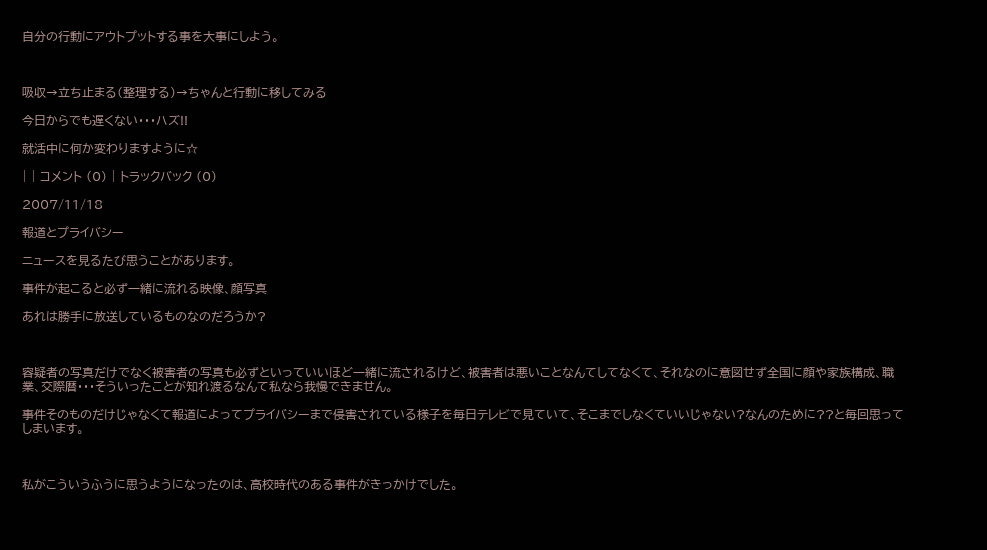自分の行動にアウトプットする事を大事にしよう。



吸収→立ち止まる(整理する)→ちゃんと行動に移してみる

今日からでも遅くない・・・ハズ!!

就活中に何か変わりますように☆

| | コメント (0) | トラックバック (0)

2007/11/18

報道とプライバシー

ニュースを見るたび思うことがあります。

事件が起こると必ず一緒に流れる映像、顔写真

あれは勝手に放送しているものなのだろうか?



容疑者の写真だけでなく被害者の写真も必ずといっていいほど一緒に流されるけど、被害者は悪いことなんてしてなくて、それなのに意図せず全国に顔や家族構成、職業、交際暦・・・そういったことが知れ渡るなんて私なら我慢できません。

事件そのものだけじゃなくて報道によってプライバシーまで侵害されている様子を毎日テレビで見ていて、そこまでしなくていいじゃない?なんのために??と毎回思ってしまいます。



私がこういうふうに思うようになったのは、高校時代のある事件がきっかけでした。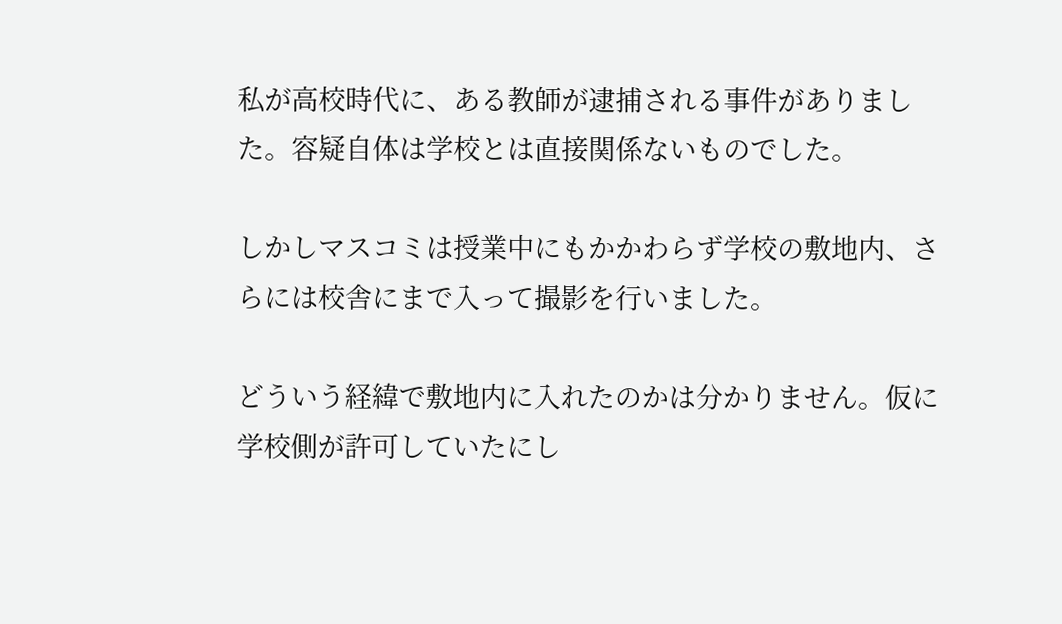私が高校時代に、ある教師が逮捕される事件がありました。容疑自体は学校とは直接関係ないものでした。

しかしマスコミは授業中にもかかわらず学校の敷地内、さらには校舎にまで入って撮影を行いました。

どういう経緯で敷地内に入れたのかは分かりません。仮に学校側が許可していたにし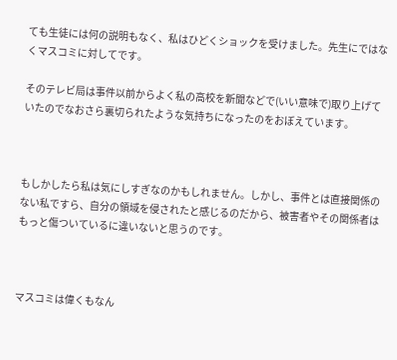ても生徒には何の説明もなく、私はひどくショックを受けました。先生にではなくマスコミに対してです。

そのテレビ局は事件以前からよく私の高校を新聞などで(いい意味で)取り上げていたのでなおさら裏切られたような気持ちになったのをおぼえています。



もしかしたら私は気にしすぎなのかもしれません。しかし、事件とは直接関係のない私ですら、自分の領域を侵されたと感じるのだから、被害者やその関係者はもっと傷ついているに違いないと思うのです。



マスコミは偉くもなん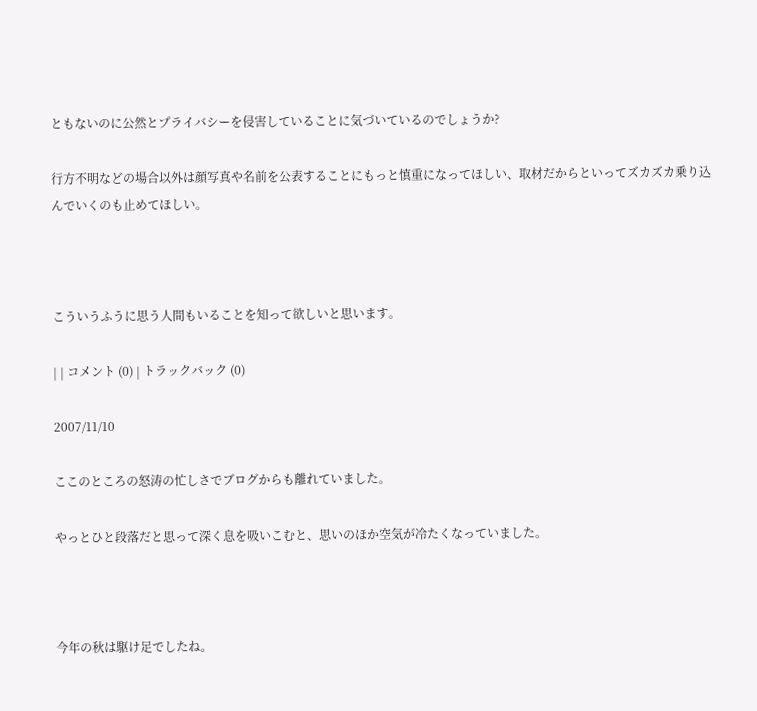ともないのに公然とプライバシーを侵害していることに気づいているのでしょうか?

行方不明などの場合以外は顔写真や名前を公表することにもっと慎重になってほしい、取材だからといってズカズカ乗り込んでいくのも止めてほしい。



こういうふうに思う人間もいることを知って欲しいと思います。

| | コメント (0) | トラックバック (0)

2007/11/10

ここのところの怒涛の忙しさでブログからも離れていました。

やっとひと段落だと思って深く息を吸いこむと、思いのほか空気が冷たくなっていました。



今年の秋は駆け足でしたね。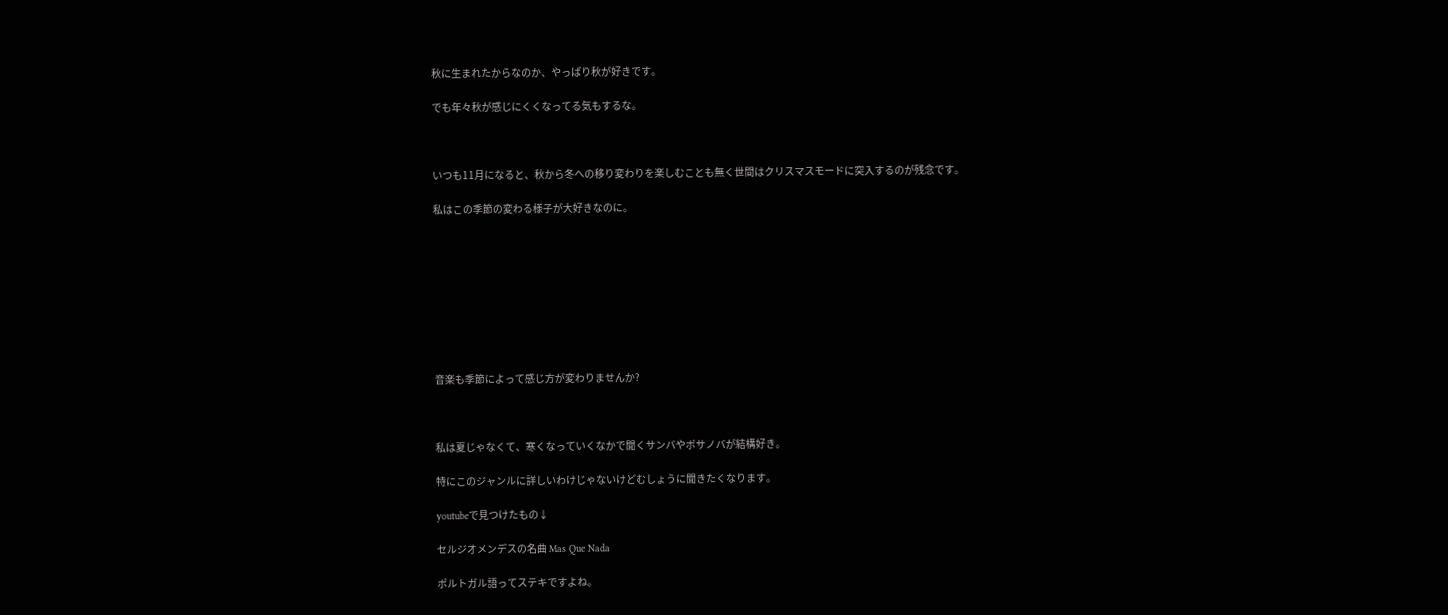秋に生まれたからなのか、やっぱり秋が好きです。

でも年々秋が感じにくくなってる気もするな。



いつも11月になると、秋から冬への移り変わりを楽しむことも無く世間はクリスマスモードに突入するのが残念です。

私はこの季節の変わる様子が大好きなのに。









音楽も季節によって感じ方が変わりませんか?



私は夏じゃなくて、寒くなっていくなかで聞くサンバやボサノバが結構好き。

特にこのジャンルに詳しいわけじゃないけどむしょうに聞きたくなります。

youtubeで見つけたもの↓

セルジオメンデスの名曲 Mas Que Nada

ポルトガル語ってステキですよね。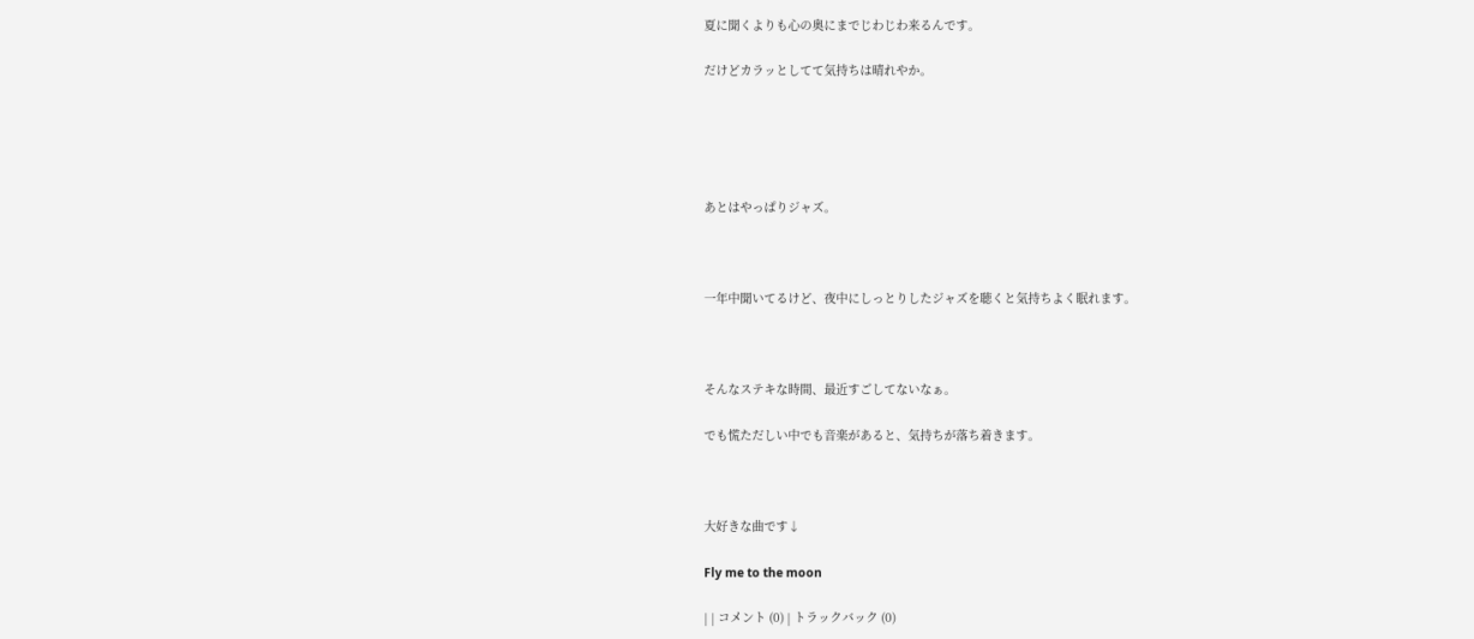夏に聞くよりも心の奥にまでじわじわ来るんです。

だけどカラッとしてて気持ちは晴れやか。





あとはやっぱりジャズ。



一年中聞いてるけど、夜中にしっとりしたジャズを聴くと気持ちよく眠れます。



そんなステキな時間、最近すごしてないなぁ。

でも慌ただしい中でも音楽があると、気持ちが落ち着きます。



大好きな曲です↓

Fly me to the moon

| | コメント (0) | トラックバック (0)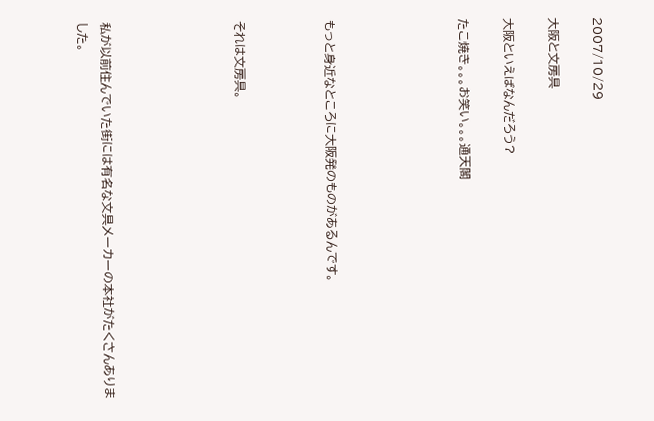2007/10/29

大阪と文房具

大阪といえばなんだろう?

たこ焼き。。。お笑い。。。通天閣





もっと身近なところに大阪発のものがあるんです。



それは文房具。





私が以前住んでいた街には有名な文具メーカーの本社がたくさんありました。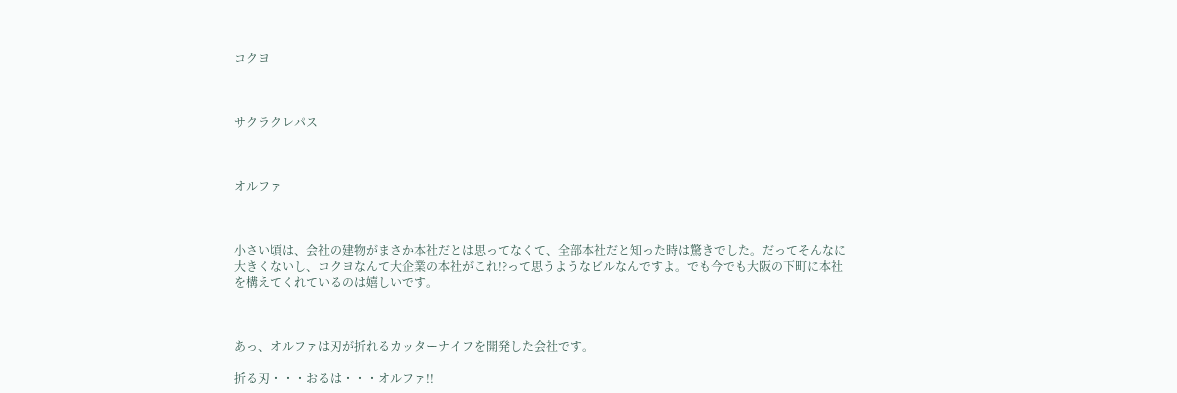コクヨ



サクラクレパス



オルファ



小さい頃は、会社の建物がまさか本社だとは思ってなくて、全部本社だと知った時は驚きでした。だってそんなに大きくないし、コクヨなんて大企業の本社がこれ!?って思うようなビルなんですよ。でも今でも大阪の下町に本社を構えてくれているのは嬉しいです。



あっ、オルファは刃が折れるカッターナイフを開発した会社です。

折る刃・・・おるは・・・オルファ!!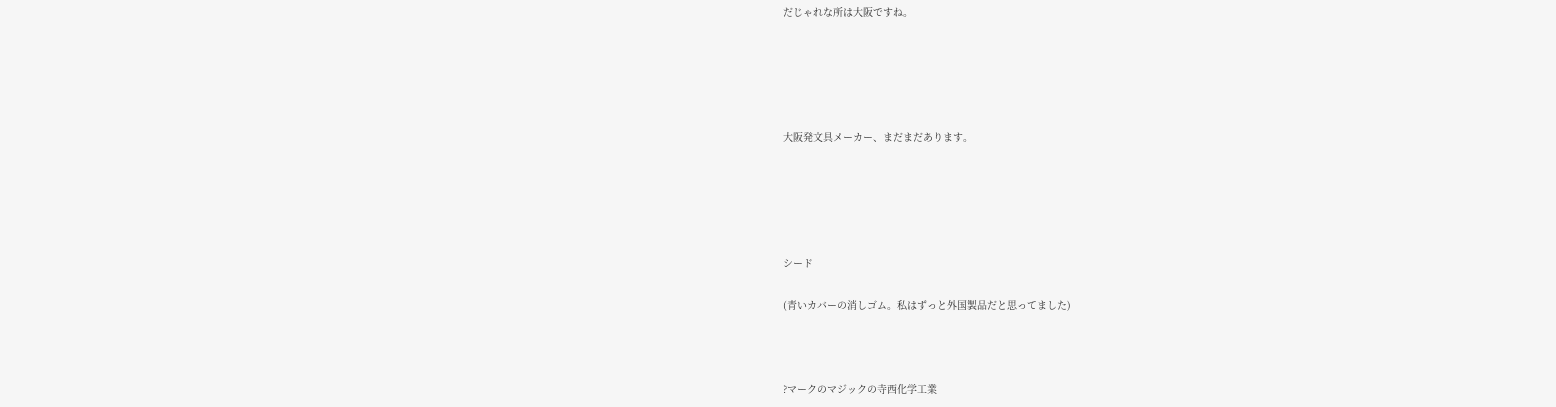だじゃれな所は大阪ですね。





大阪発文具メーカー、まだまだあります。





シード

(青いカバーの消しゴム。私はずっと外国製品だと思ってました)



?マークのマジックの寺西化学工業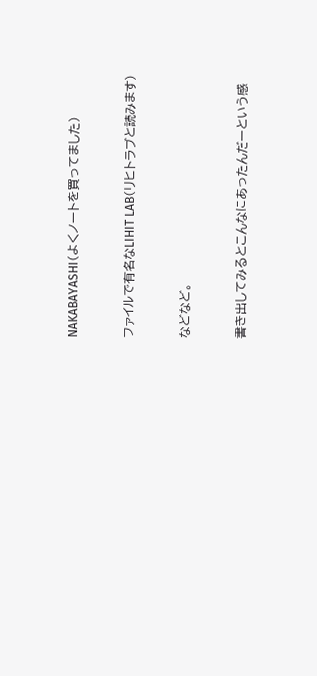NAKABAYASHI(よくノートを買ってました)



ファイルで有名なLIHIT LAB(リヒトラブと読みます)



などなど。



書き出してみるとこんなにあったんだーという感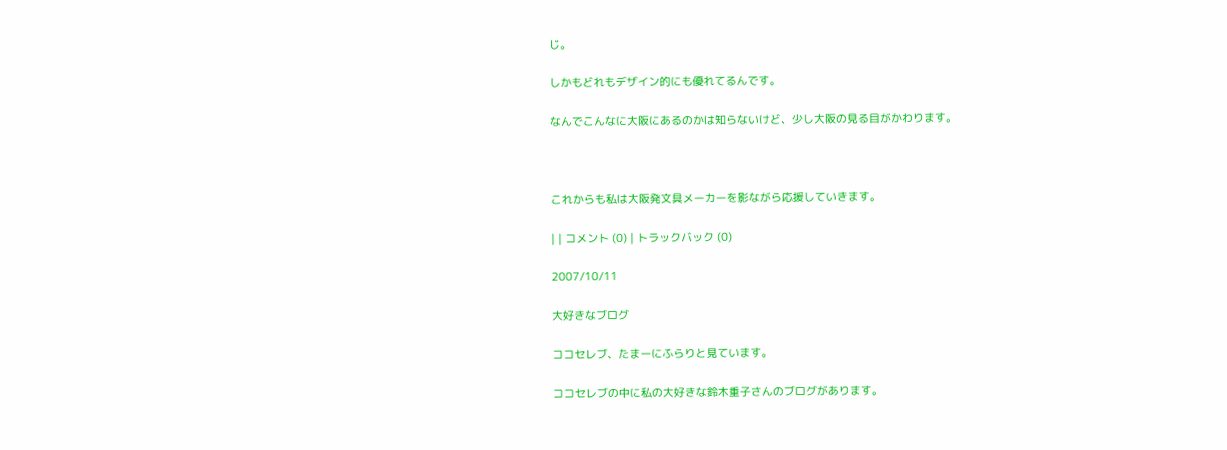じ。

しかもどれもデザイン的にも優れてるんです。

なんでこんなに大阪にあるのかは知らないけど、少し大阪の見る目がかわります。



これからも私は大阪発文具メーカーを影ながら応援していきます。

| | コメント (0) | トラックバック (0)

2007/10/11

大好きなブログ

ココセレブ、たまーにふらりと見ています。

ココセレブの中に私の大好きな鈴木重子さんのブログがあります。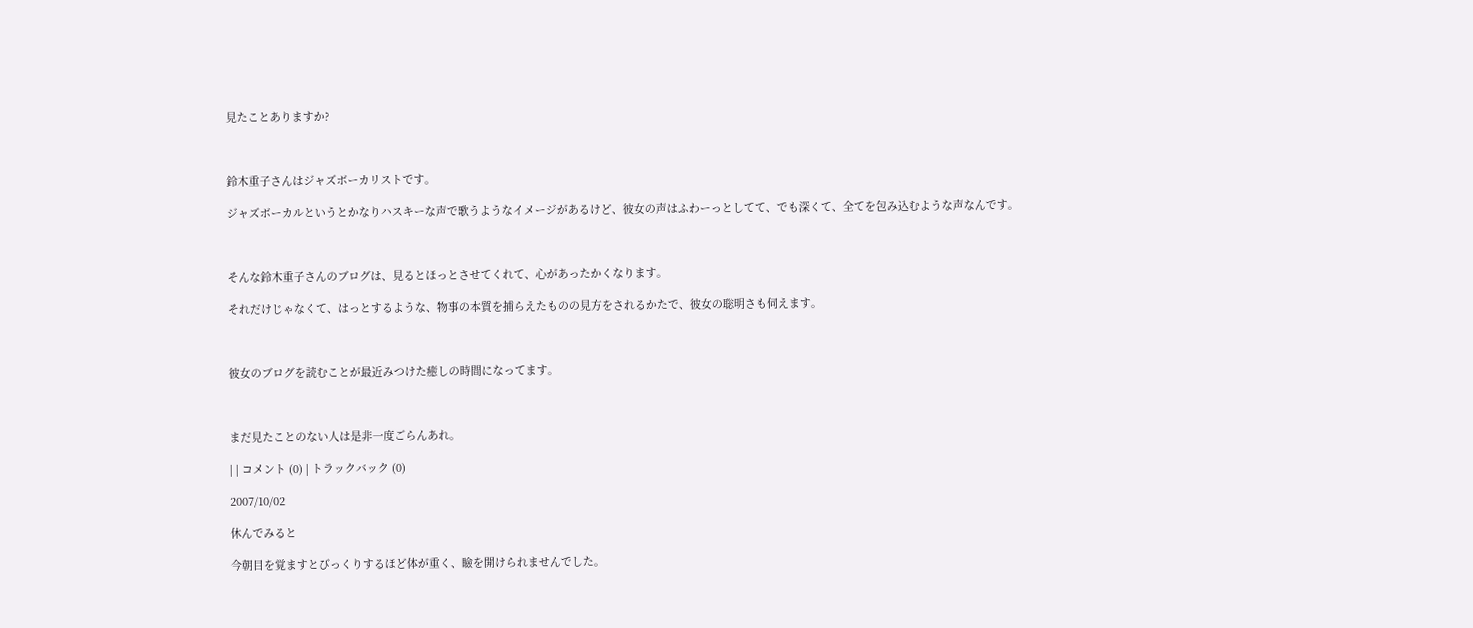見たことありますか?



鈴木重子さんはジャズボーカリストです。

ジャズボーカルというとかなりハスキーな声で歌うようなイメージがあるけど、彼女の声はふわーっとしてて、でも深くて、全てを包み込むような声なんです。



そんな鈴木重子さんのブログは、見るとほっとさせてくれて、心があったかくなります。

それだけじゃなくて、はっとするような、物事の本質を捕らえたものの見方をされるかたで、彼女の聡明さも伺えます。



彼女のブログを読むことが最近みつけた癒しの時間になってます。



まだ見たことのない人は是非一度ごらんあれ。

| | コメント (0) | トラックバック (0)

2007/10/02

休んでみると

今朝目を覚ますとびっくりするほど体が重く、瞼を開けられませんでした。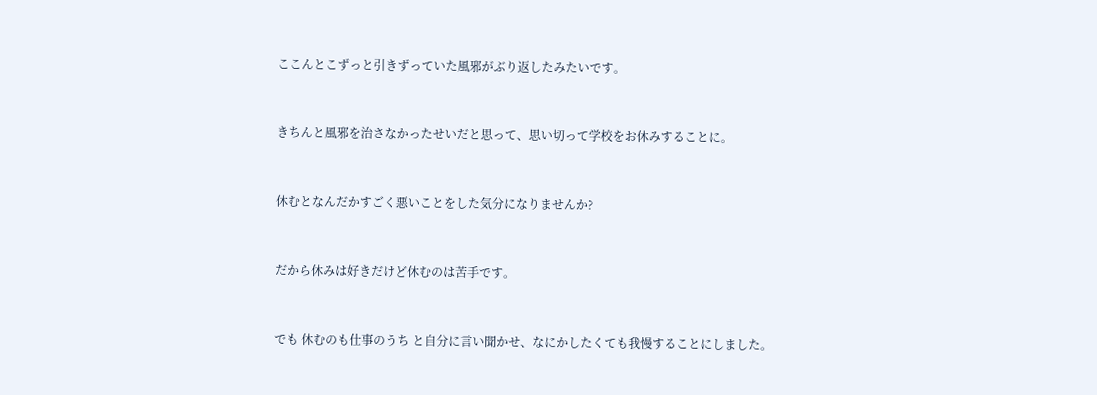ここんとこずっと引きずっていた風邪がぶり返したみたいです。



きちんと風邪を治さなかったせいだと思って、思い切って学校をお休みすることに。



休むとなんだかすごく悪いことをした気分になりませんか?



だから休みは好きだけど休むのは苦手です。



でも 休むのも仕事のうち と自分に言い聞かせ、なにかしたくても我慢することにしました。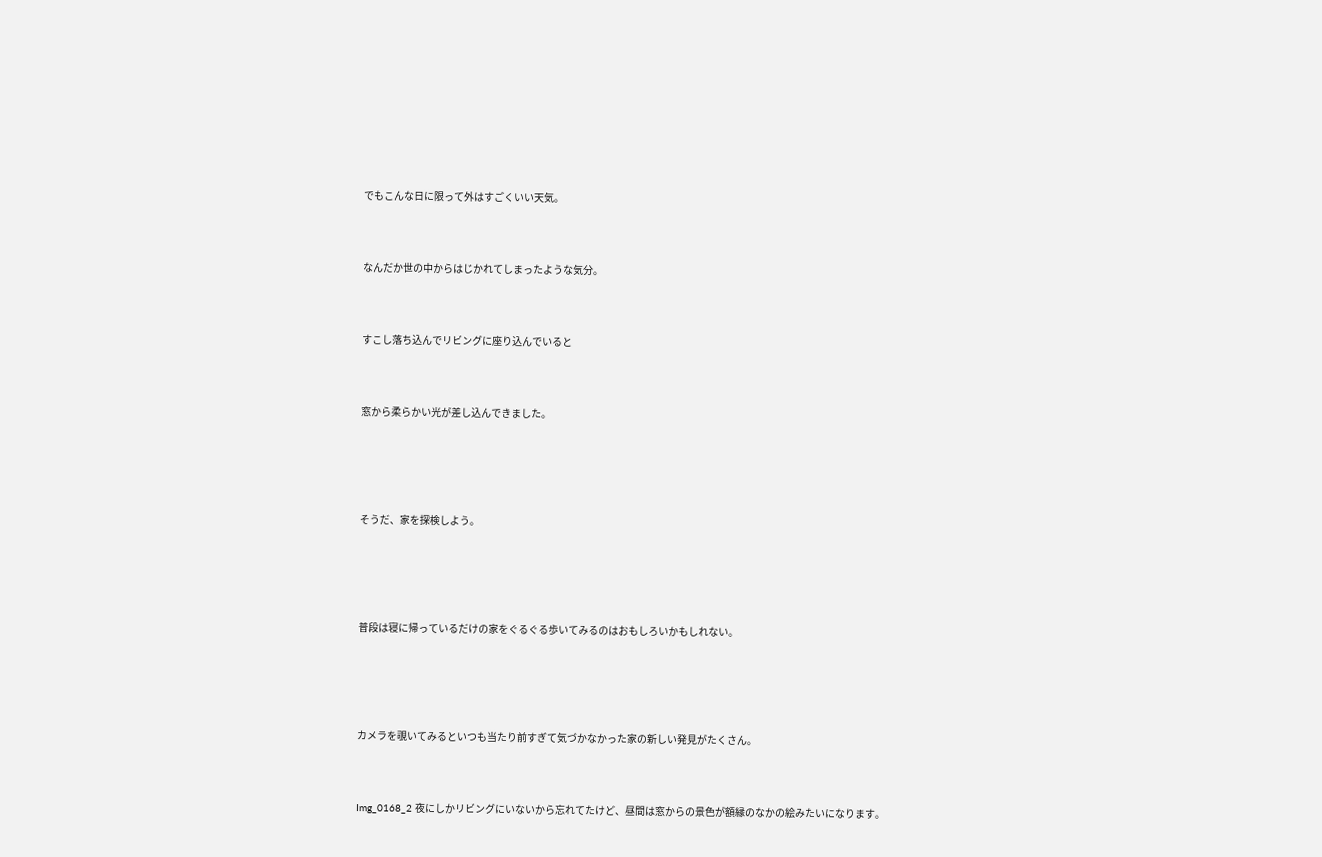でもこんな日に限って外はすごくいい天気。



なんだか世の中からはじかれてしまったような気分。



すこし落ち込んでリビングに座り込んでいると



窓から柔らかい光が差し込んできました。





そうだ、家を探検しよう。





普段は寝に帰っているだけの家をぐるぐる歩いてみるのはおもしろいかもしれない。





カメラを覗いてみるといつも当たり前すぎて気づかなかった家の新しい発見がたくさん。



Img_0168_2 夜にしかリビングにいないから忘れてたけど、昼間は窓からの景色が額縁のなかの絵みたいになります。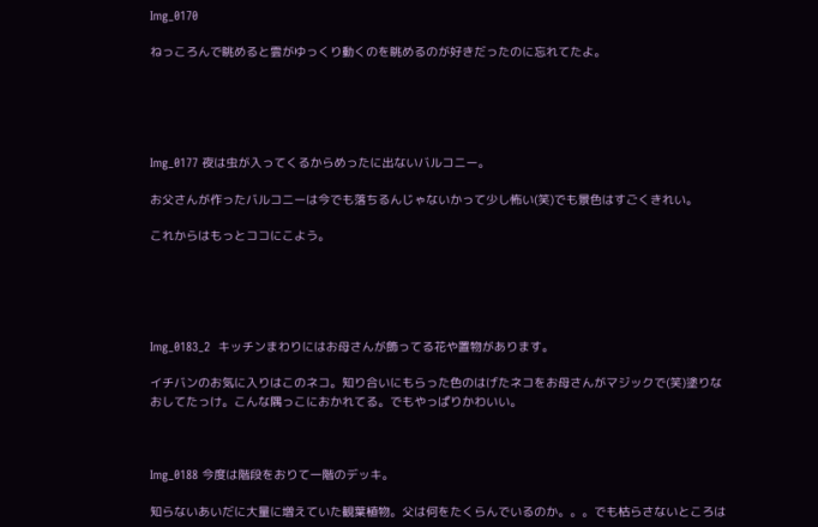Img_0170

ねっころんで眺めると雲がゆっくり動くのを眺めるのが好きだったのに忘れてたよ。





Img_0177 夜は虫が入ってくるからめったに出ないバルコニー。

お父さんが作ったバルコニーは今でも落ちるんじゃないかって少し怖い(笑)でも景色はすごくきれい。

これからはもっとココにこよう。





Img_0183_2  キッチンまわりにはお母さんが飾ってる花や置物があります。

イチバンのお気に入りはこのネコ。知り合いにもらった色のはげたネコをお母さんがマジックで(笑)塗りなおしてたっけ。こんな隅っこにおかれてる。でもやっぱりかわいい。



Img_0188 今度は階段をおりて一階のデッキ。

知らないあいだに大量に増えていた観葉植物。父は何をたくらんでいるのか。。。でも枯らさないところは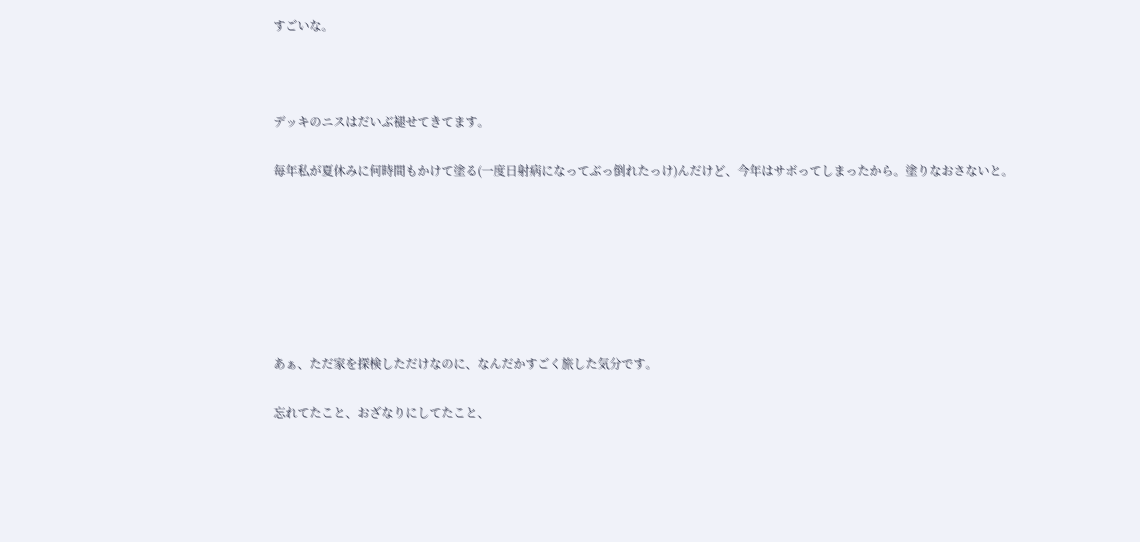すごいな。



デッキのニスはだいぶ褪せてきてます。

毎年私が夏休みに何時間もかけて塗る(一度日射病になってぶっ倒れたっけ)んだけど、今年はサボってしまったから。塗りなおさないと。







あぁ、ただ家を探検しただけなのに、なんだかすごく旅した気分です。

忘れてたこと、おざなりにしてたこと、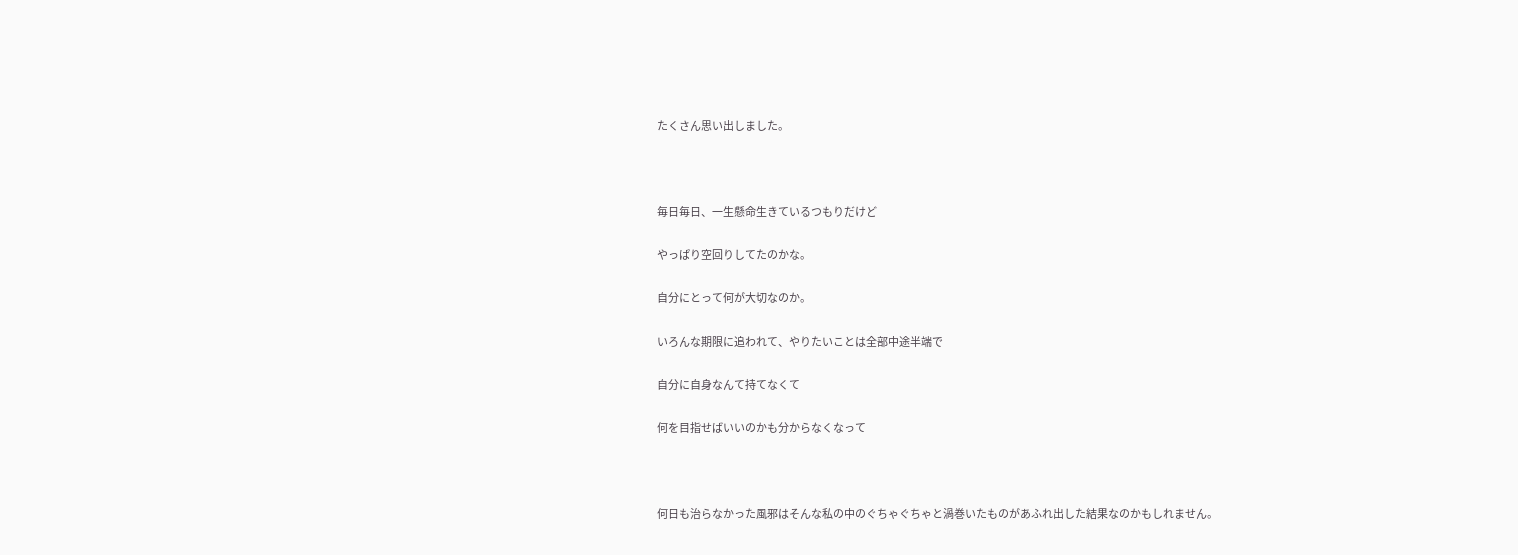たくさん思い出しました。



毎日毎日、一生懸命生きているつもりだけど

やっぱり空回りしてたのかな。

自分にとって何が大切なのか。

いろんな期限に追われて、やりたいことは全部中途半端で

自分に自身なんて持てなくて

何を目指せばいいのかも分からなくなって



何日も治らなかった風邪はそんな私の中のぐちゃぐちゃと渦巻いたものがあふれ出した結果なのかもしれません。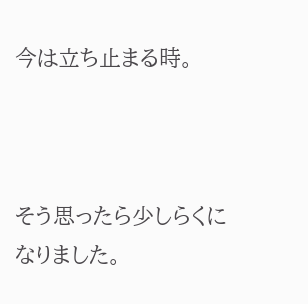今は立ち止まる時。



そう思ったら少しらくになりました。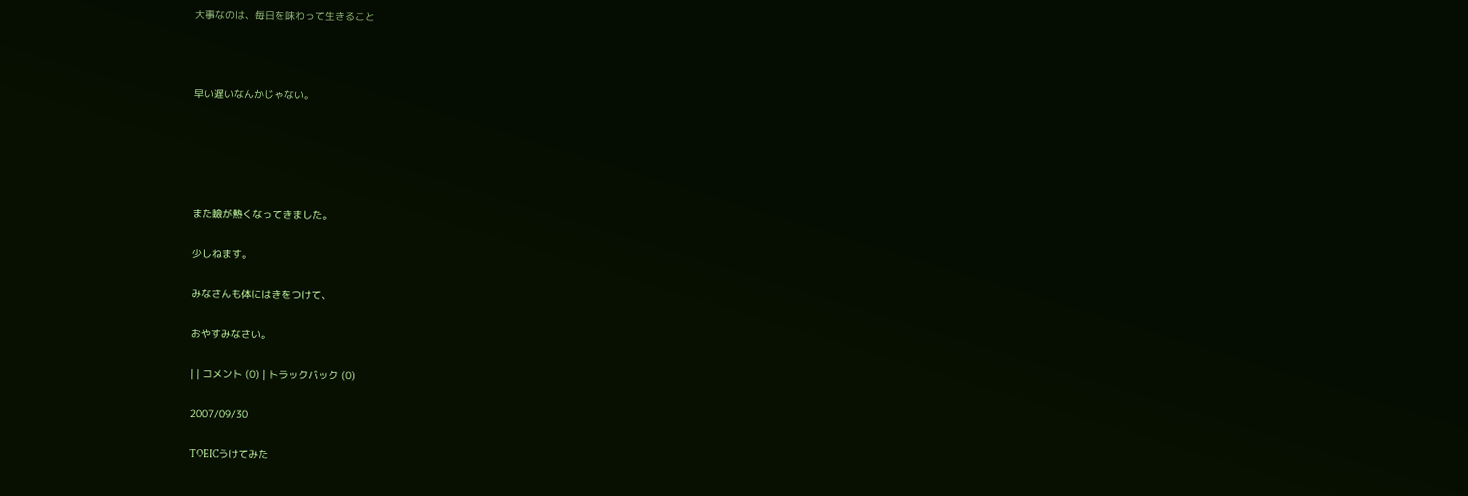大事なのは、毎日を味わって生きること



早い遅いなんかじゃない。





また瞼が熱くなってきました。

少しねます。

みなさんも体にはきをつけて、

おやすみなさい。

| | コメント (0) | トラックバック (0)

2007/09/30

TOEICうけてみた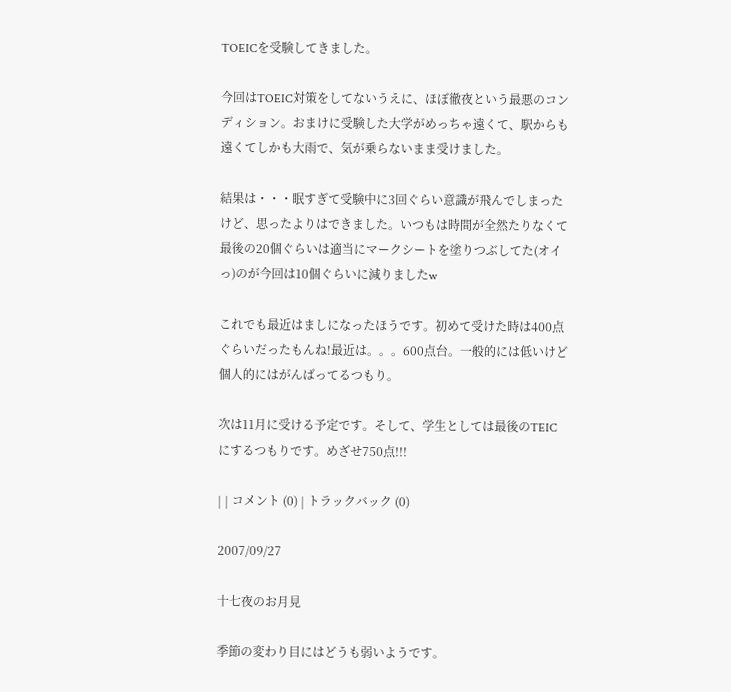TOEICを受験してきました。

今回はTOEIC対策をしてないうえに、ほぼ徹夜という最悪のコンディション。おまけに受験した大学がめっちゃ遠くて、駅からも遠くてしかも大雨で、気が乗らないまま受けました。

結果は・・・眠すぎて受験中に3回ぐらい意識が飛んでしまったけど、思ったよりはできました。いつもは時間が全然たりなくて最後の20個ぐらいは適当にマークシートを塗りつぶしてた(オイっ)のが今回は10個ぐらいに減りましたw

これでも最近はましになったほうです。初めて受けた時は400点ぐらいだったもんね!最近は。。。600点台。一般的には低いけど個人的にはがんばってるつもり。

次は11月に受ける予定です。そして、学生としては最後のTEICにするつもりです。めざせ750点!!!

| | コメント (0) | トラックバック (0)

2007/09/27

十七夜のお月見

季節の変わり目にはどうも弱いようです。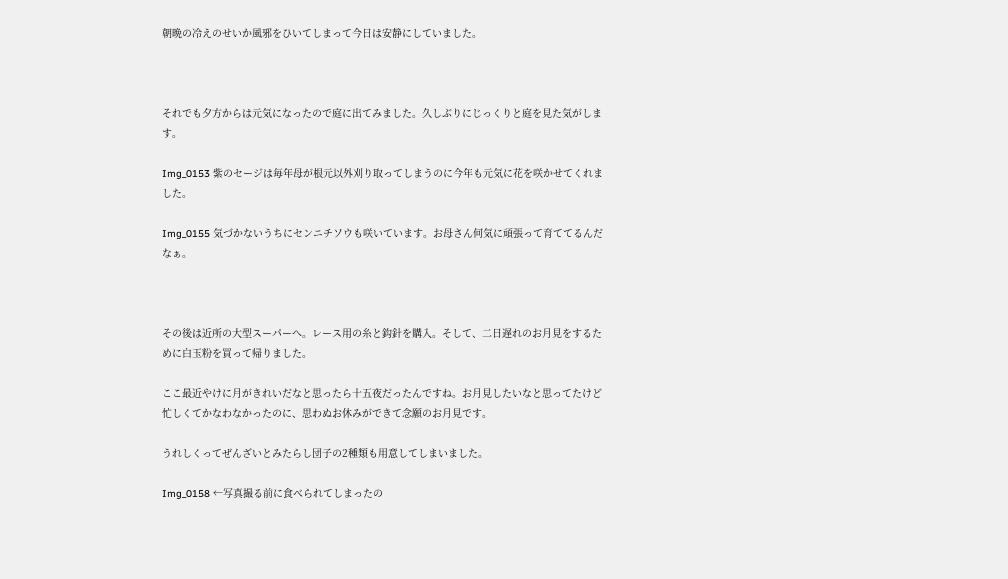朝晩の冷えのせいか風邪をひいてしまって今日は安静にしていました。



それでも夕方からは元気になったので庭に出てみました。久しぶりにじっくりと庭を見た気がします。

Img_0153 紫のセージは毎年母が根元以外刈り取ってしまうのに今年も元気に花を咲かせてくれました。

Img_0155 気づかないうちにセンニチソウも咲いています。お母さん何気に頑張って育ててるんだなぁ。



その後は近所の大型スーパーへ。レース用の糸と鈎針を購入。そして、二日遅れのお月見をするために白玉粉を買って帰りました。

ここ最近やけに月がきれいだなと思ったら十五夜だったんですね。お月見したいなと思ってたけど忙しくてかなわなかったのに、思わぬお休みができて念願のお月見です。

うれしくってぜんざいとみたらし団子の2種類も用意してしまいました。

Img_0158 ←写真撮る前に食べられてしまったの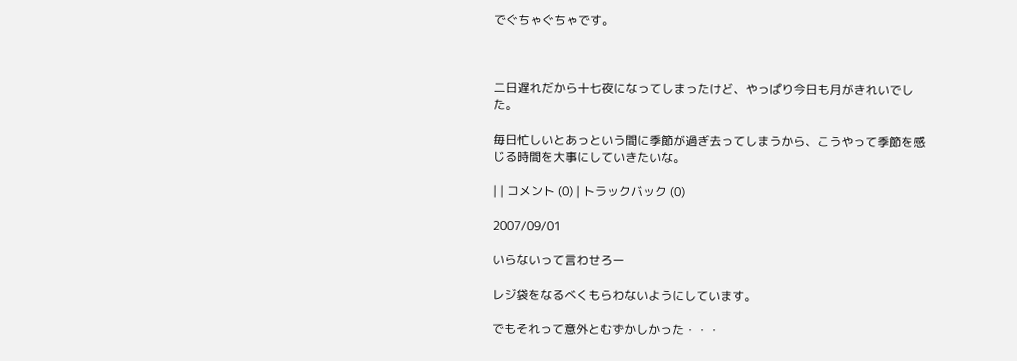でぐちゃぐちゃです。



二日遅れだから十七夜になってしまったけど、やっぱり今日も月がきれいでした。

毎日忙しいとあっという間に季節が過ぎ去ってしまうから、こうやって季節を感じる時間を大事にしていきたいな。

| | コメント (0) | トラックバック (0)

2007/09/01

いらないって言わせろー

レジ袋をなるべくもらわないようにしています。

でもそれって意外とむずかしかった・・・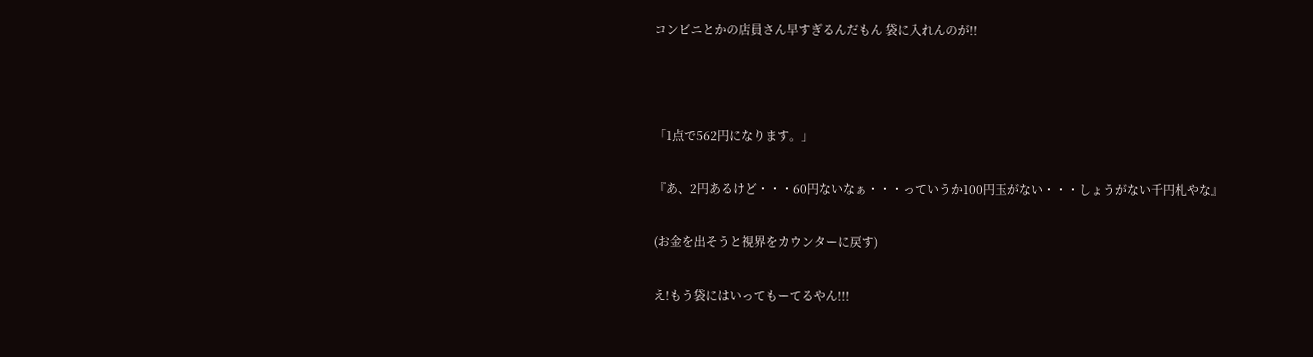コンビニとかの店員さん早すぎるんだもん 袋に入れんのが!!



「1点で562円になります。」

『あ、2円あるけど・・・60円ないなぁ・・・っていうか100円玉がない・・・しょうがない千円札やな』

(お金を出そうと視界をカウンターに戻す)

え!もう袋にはいってもーてるやん!!!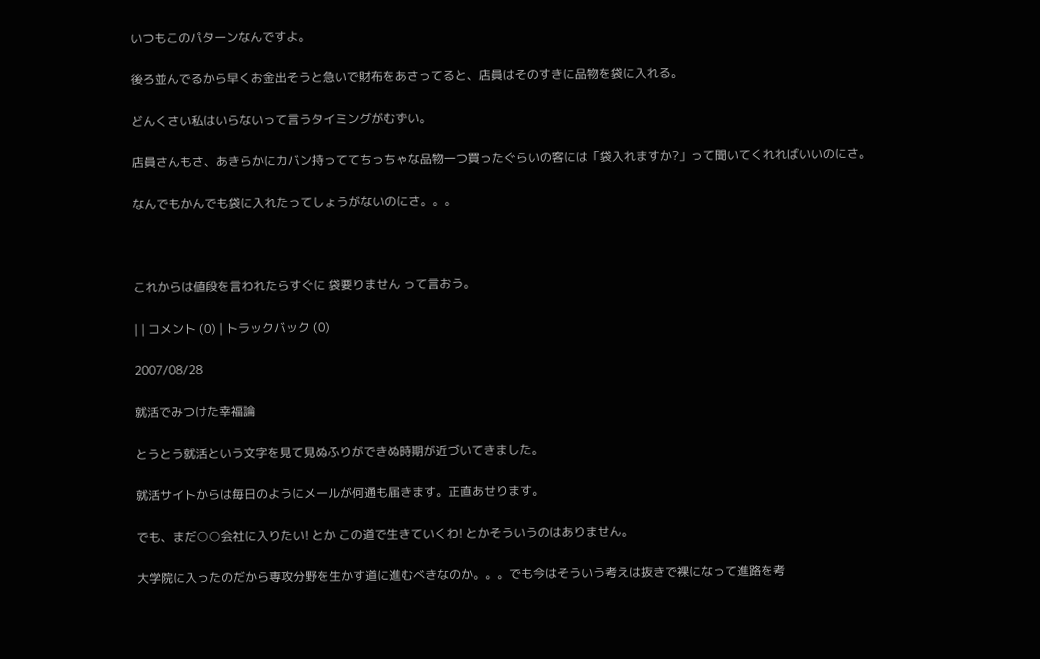いつもこのパターンなんですよ。

後ろ並んでるから早くお金出そうと急いで財布をあさってると、店員はそのすきに品物を袋に入れる。

どんくさい私はいらないって言うタイミングがむずい。

店員さんもさ、あきらかにカバン持っててちっちゃな品物一つ買ったぐらいの客には「袋入れますか?」って聞いてくれればいいのにさ。

なんでもかんでも袋に入れたってしょうがないのにさ。。。



これからは値段を言われたらすぐに 袋要りません って言おう。

| | コメント (0) | トラックバック (0)

2007/08/28

就活でみつけた幸福論

とうとう就活という文字を見て見ぬふりができぬ時期が近づいてきました。

就活サイトからは毎日のようにメールが何通も届きます。正直あせります。

でも、まだ○○会社に入りたい! とか この道で生きていくわ! とかそういうのはありません。

大学院に入ったのだから専攻分野を生かす道に進むべきなのか。。。でも今はそういう考えは抜きで裸になって進路を考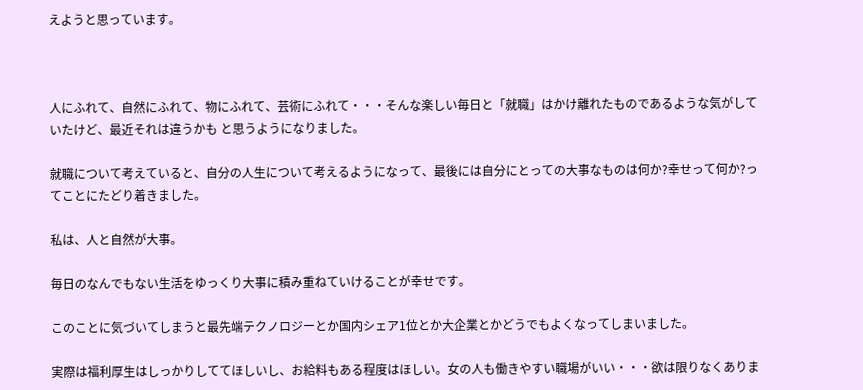えようと思っています。



人にふれて、自然にふれて、物にふれて、芸術にふれて・・・そんな楽しい毎日と「就職」はかけ離れたものであるような気がしていたけど、最近それは違うかも と思うようになりました。

就職について考えていると、自分の人生について考えるようになって、最後には自分にとっての大事なものは何か?幸せって何か?ってことにたどり着きました。

私は、人と自然が大事。

毎日のなんでもない生活をゆっくり大事に積み重ねていけることが幸せです。

このことに気づいてしまうと最先端テクノロジーとか国内シェア1位とか大企業とかどうでもよくなってしまいました。

実際は福利厚生はしっかりしててほしいし、お給料もある程度はほしい。女の人も働きやすい職場がいい・・・欲は限りなくありま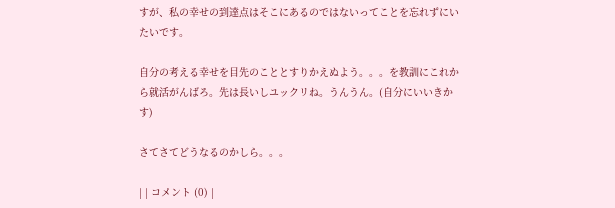すが、私の幸せの到達点はそこにあるのではないってことを忘れずにいたいです。

自分の考える幸せを目先のこととすりかえぬよう。。。を教訓にこれから就活がんばろ。先は長いしユックリね。うんうん。(自分にいいきかす)

さてさてどうなるのかしら。。。

| | コメント (0) |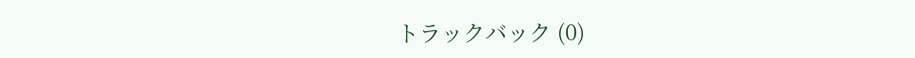トラックバック (0)